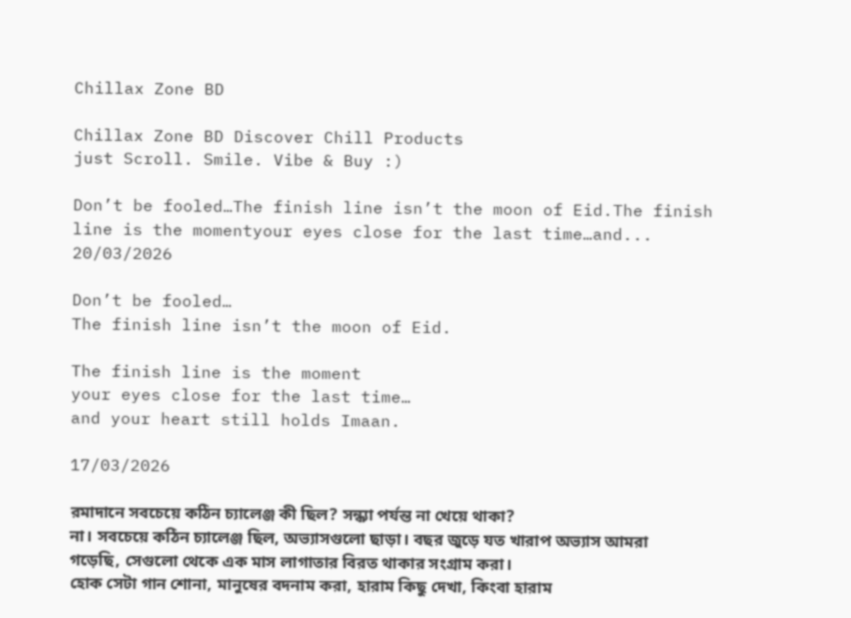Chillax Zone BD

Chillax Zone BD Discover Chill Products
just Scroll. Smile. Vibe & Buy :)

Don’t be fooled…The finish line isn’t the moon of Eid.The finish line is the momentyour eyes close for the last time…and...
20/03/2026

Don’t be fooled…
The finish line isn’t the moon of Eid.

The finish line is the moment
your eyes close for the last time…
and your heart still holds Imaan.

17/03/2026

রমাদানে সবচেয়ে কঠিন চ্যালেঞ্জ কী ছিল? সন্ধ্যা পর্যন্ত না খেয়ে থাকা?
না। সবচেয়ে কঠিন চ্যালেঞ্জ ছিল, অভ্যাসগুলো ছাড়া। বছর জুড়ে যত খারাপ অভ্যাস আমরা গড়েছি, সেগুলো থেকে এক মাস লাগাতার বিরত থাকার সংগ্রাম করা।
হোক সেটা গান শোনা, মানুষের বদনাম করা, হারাম কিছু দেখা, কিংবা হারাম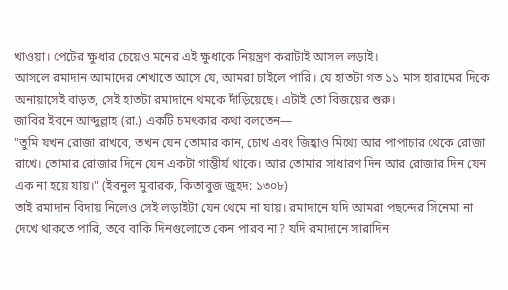খাওয়া। পেটের ক্ষুধার চেয়েও মনের এই ক্ষুধাকে নিয়ন্ত্রণ করাটাই আসল লড়াই।
আসলে রমাদান আমাদের শেখাতে আসে যে, আমরা চাইলে পারি। যে হাতটা গত ১১ মাস হারামের দিকে অনায়াসেই বাড়ত, সেই হাতটা রমাদানে থমকে দাঁড়িয়েছে। এটাই তো বিজয়ের শুরু।
জাবির ইবনে আব্দুল্লাহ (রা.) একটি চমৎকার কথা বলতেন—
"তুমি যখন রোজা রাখবে, তখন যেন তোমার কান, চোখ এবং জিহ্বাও মিথ্যে আর পাপাচার থেকে রোজা রাখে। তোমার রোজার দিনে যেন একটা গাম্ভীর্য থাকে। আর তোমার সাধারণ দিন আর রোজার দিন যেন এক না হয়ে যায়।" (ইবনুল মুবারক, কিতাবুজ জুহদ: ১৩০৮)
তাই রমাদান বিদায় নিলেও সেই লড়াইটা যেন থেমে না যায়। রমাদানে যদি আমরা পছন্দের সিনেমা না দেখে থাকতে পারি, তবে বাকি দিনগুলোতে কেন পারব না? যদি রমাদানে সারাদিন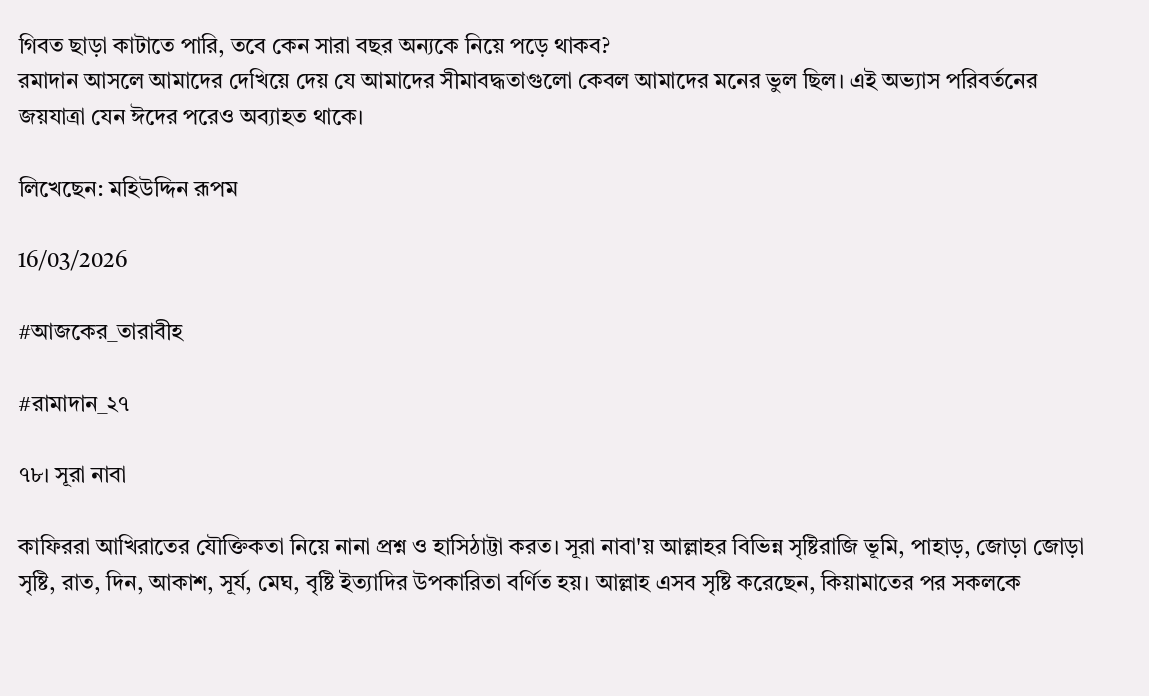গিবত ছাড়া কাটাতে পারি, তবে কেন সারা বছর অন্যকে নিয়ে পড়ে থাকব?
রমাদান আসলে আমাদের দেখিয়ে দেয় যে আমাদের সীমাবদ্ধতাগুলো কেবল আমাদের মনের ভুল ছিল। এই অভ্যাস পরিবর্তনের জয়যাত্রা যেন ঈদের পরেও অব্যাহত থাকে।

লিখেছেন: মহিউদ্দিন রূপম

16/03/2026

#আজকের_তারাবীহ

#রামাদান_২৭

৭৮। সূরা নাবা

কাফিররা আখিরাতের যৌক্তিকতা নিয়ে নানা প্রশ্ন ও হাসিঠাট্টা করত। সূরা নাবা'য় আল্লাহর বিভিন্ন সৃষ্টিরাজি ভূমি, পাহাড়, জোড়া জোড়া সৃষ্টি, রাত, দিন, আকাশ, সূর্য, মেঘ, বৃষ্টি ইত্যাদির উপকারিতা বর্ণিত হয়। আল্লাহ এসব সৃষ্টি করেছেন, কিয়ামাতের পর সকলকে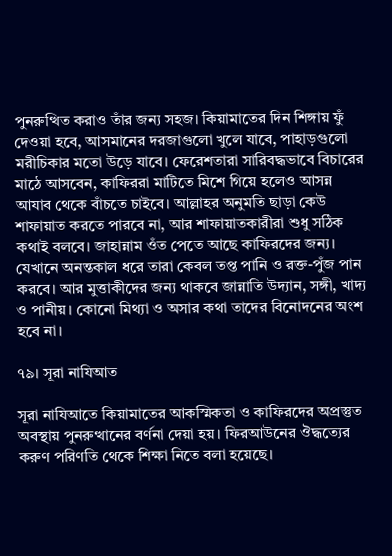পুনরুত্থিত করাও তাঁর জন্য সহজ। কিয়ামাতের দিন শিঙ্গায় ফুঁ দেওয়া হবে, আসমানের দরজাগুলো খুলে যাবে, পাহাড়গুলো মরীচিকার মতো উড়ে যাবে। ফেরেশতারা সারিবদ্ধভাবে বিচারের মাঠে আসবেন, কাফিররা মাটিতে মিশে গিয়ে হলেও আসন্ন আযাব থেকে বাঁচতে চাইবে। আল্লাহর অনুমতি ছাড়া কেউ শাফায়াত করতে পারবে না, আর শাফায়াতকারীরা শুধু সঠিক কথাই বলবে। জাহান্নাম ওঁত পেতে আছে কাফিরদের জন্য। যেখানে অনন্তকাল ধরে তারা কেবল তপ্ত পানি ও রক্ত-পুঁজ পান করবে। আর মুত্তাকীদের জন্য থাকবে জান্নাতি উদ্যান, সঙ্গী, খাদ্য ও পানীয়। কোনো মিথ্যা ও অসার কথা তাদের বিনোদনের অংশ হবে না।

৭৯। সূরা নাযিআত

সূরা নাযিআতে কিয়ামাতের আকস্মিকতা ও কাফিরদের অপ্রস্তুত অবস্থায় পুনরুত্থানের বর্ণনা দেয়া হয়। ফিরআউনের ঔদ্ধত্যের করুণ পরিণতি থেকে শিক্ষা নিতে বলা হয়েছে।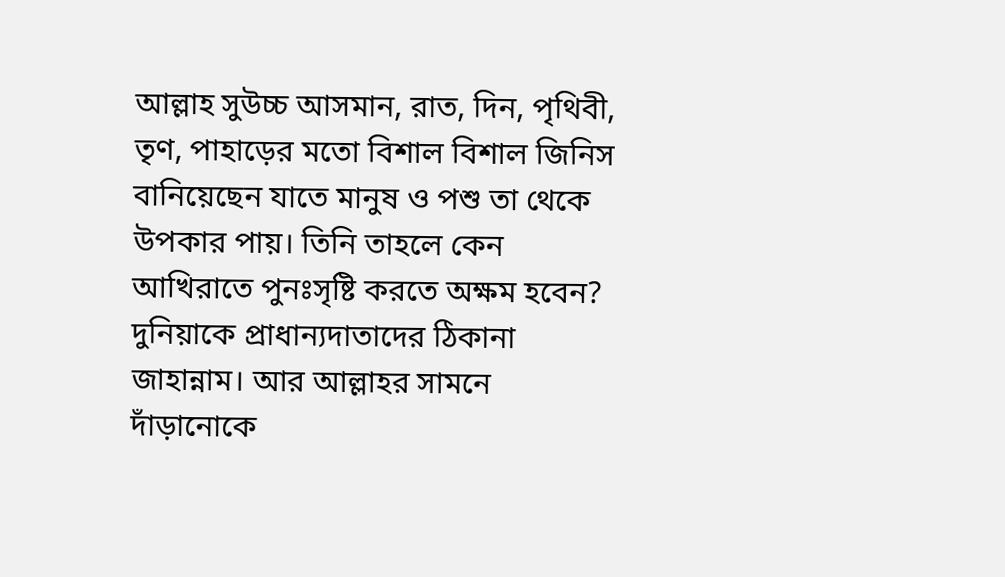আল্লাহ সুউচ্চ আসমান, রাত, দিন, পৃথিবী, তৃণ, পাহাড়ের মতো বিশাল বিশাল জিনিস বানিয়েছেন যাতে মানুষ ও পশু তা থেকে উপকার পায়। তিনি তাহলে কেন আখিরাতে পুনঃসৃষ্টি করতে অক্ষম হবেন? দুনিয়াকে প্রাধান্যদাতাদের ঠিকানা জাহান্নাম। আর আল্লাহর সামনে দাঁড়ানোকে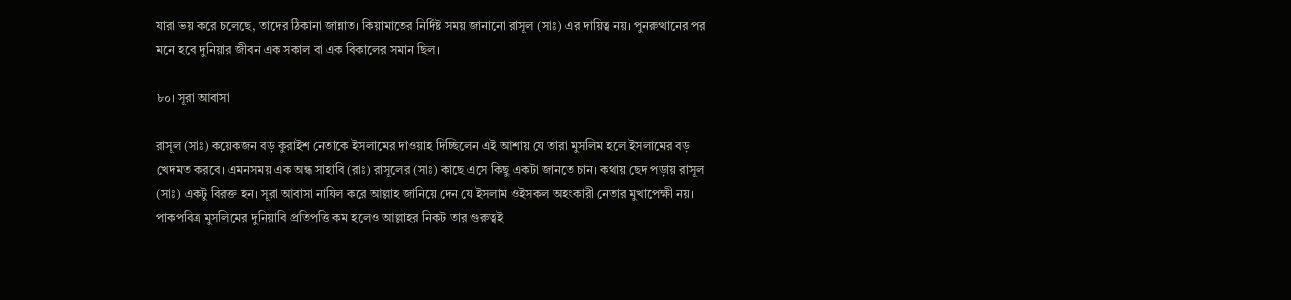যারা ভয় করে চলেছে, তাদের ঠিকানা জান্নাত। কিয়ামাতের নির্দিষ্ট সময় জানানো রাসূল (সাঃ) এর দায়িত্ব নয়। পুনরুত্থানের পর মনে হবে দুনিয়ার জীবন এক সকাল বা এক বিকালের সমান ছিল।

৮০। সূরা আবাসা

রাসূল (সাঃ) কয়েকজন বড় কুরাইশ নেতাকে ইসলামের দাওয়াহ দিচ্ছিলেন এই আশায় যে তারা মুসলিম হলে ইসলামের বড় খেদমত করবে। এমনসময় এক অন্ধ সাহাবি (রাঃ) রাসূলের (সাঃ) কাছে এসে কিছু একটা জানতে চান। কথায় ছেদ পড়ায় রাসূল (সাঃ) একটু বিরক্ত হন। সূরা আবাসা নাযিল করে আল্লাহ জানিয়ে দেন যে ইসলাম ওইসকল অহংকারী নেতার মুখাপেক্ষী নয়। পাকপবিত্র মুসলিমের দুনিয়াবি প্রতিপত্তি কম হলেও আল্লাহর নিকট তার গুরুত্বই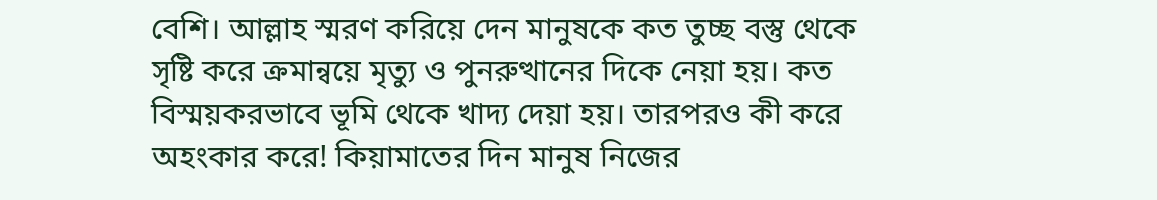বেশি। আল্লাহ স্মরণ করিয়ে দেন মানুষকে কত তুচ্ছ বস্তু থেকে সৃষ্টি করে ক্রমান্বয়ে মৃত্যু ও পুনরুত্থানের দিকে নেয়া হয়। কত বিস্ময়করভাবে ভূমি থেকে খাদ্য দেয়া হয়। তারপরও কী করে অহংকার করে! কিয়ামাতের দিন মানুষ নিজের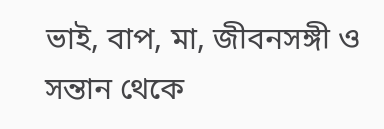ভাই, বাপ, মা, জীবনসঙ্গী ও সন্তান থেকে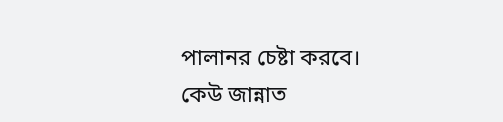পালানর চেষ্টা করবে। কেউ জান্নাত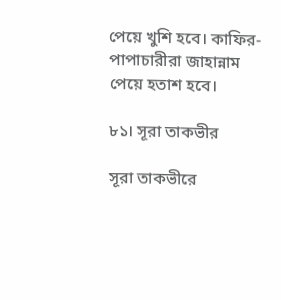পেয়ে খুশি হবে। কাফির-পাপাচারীরা জাহান্নাম পেয়ে হতাশ হবে।

৮১। সূরা তাকভীর

সূরা তাকভীরে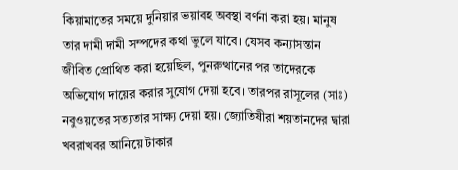কিয়ামাতের সময়ে দুনিয়ার ভয়াবহ অবস্থা বর্ণনা করা হয়। মানুষ তার দামী দামী সম্পদের কথা ভুলে যাবে। যেসব কন্যাসন্তান জীবিত প্রোথিত করা হয়েছিল, পুনরুত্থানের পর তাদেরকে অভিযোগ দায়ের করার সুযোগ দেয়া হবে। তারপর রাসূলের (সাঃ) নবুওয়তের সত্যতার সাক্ষ্য দেয়া হয়। জ্যোতিষীরা শয়তানদের দ্বারা খবরাখবর আনিয়ে টাকার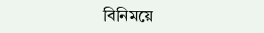বিনিময়ে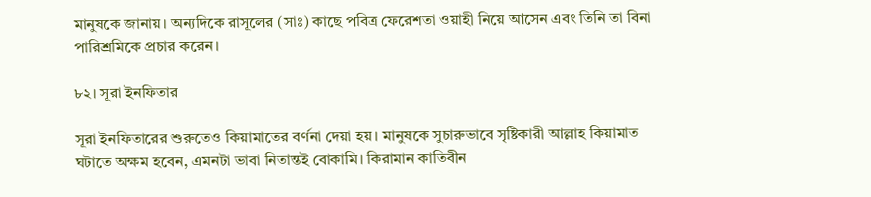মানুষকে জানায়। অন্যদিকে রাসূলের (সাঃ) কাছে পবিত্র ফেরেশতা ওয়াহী নিয়ে আসেন এবং তিনি তা বিনা পারিশ্রমিকে প্রচার করেন।

৮২। সূরা ইনফিতার

সূরা ইনফিতারের শুরুতেও কিয়ামাতের বর্ণনা দেয়া হয়। মানুষকে সুচারুভাবে সৃষ্টিকারী আল্লাহ কিয়ামাত ঘটাতে অক্ষম হবেন, এমনটা ভাবা নিতান্তই বোকামি। কিরামান কাতিবীন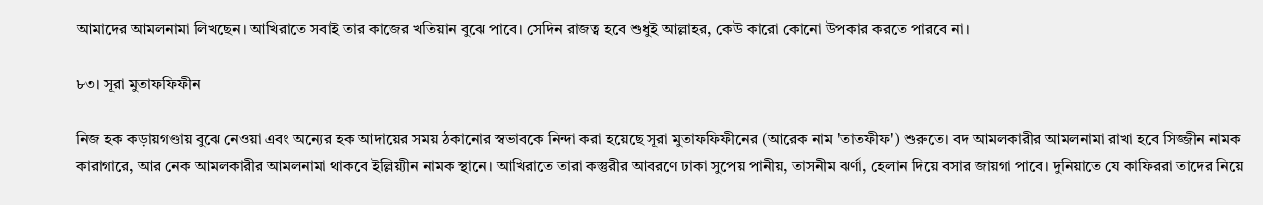আমাদের আমলনামা লিখছেন। আখিরাতে সবাই তার কাজের খতিয়ান বুঝে পাবে। সেদিন রাজত্ব হবে শুধুই আল্লাহর, কেউ কারো কোনো উপকার করতে পারবে না।

৮৩। সূরা মুতাফফিফীন

নিজ হক কড়ায়গণ্ডায় বুঝে নেওয়া এবং অন্যের হক আদায়ের সময় ঠকানোর স্বভাবকে নিন্দা করা হয়েছে সূরা মুতাফফিফীনের (আরেক নাম 'তাতফীফ') শুরুতে। বদ আমলকারীর আমলনামা রাখা হবে সিজ্জীন নামক কারাগারে, আর নেক আমলকারীর আমলনামা থাকবে ইল্লিয়্যীন নামক স্থানে। আখিরাতে তারা কস্তুরীর আবরণে ঢাকা সুপেয় পানীয়, তাসনীম ঝর্ণা, হেলান দিয়ে বসার জায়গা পাবে। দুনিয়াতে যে কাফিররা তাদের নিয়ে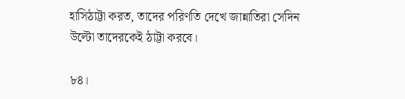হাসিঠাট্টা করত, তাদের পরিণতি দেখে জান্নাতিরা সেদিন উল্টো তাদেরকেই ঠাট্টা করবে।

৮৪।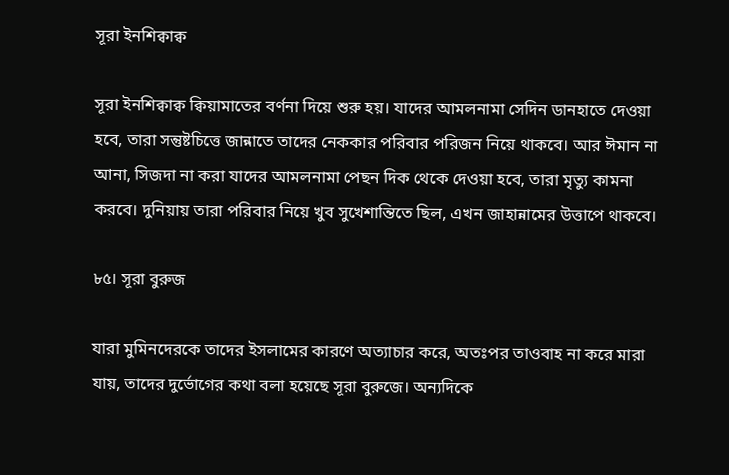সূরা ইনশিক্বাক্ব

সূরা ইনশিক্বাক্ব ক্বিয়ামাতের বর্ণনা দিয়ে শুরু হয়। যাদের আমলনামা সেদিন ডানহাতে দেওয়া হবে, তারা সন্তুষ্টচিত্তে জান্নাতে তাদের নেককার পরিবার পরিজন নিয়ে থাকবে। আর ঈমান না আনা, সিজদা না করা যাদের আমলনামা পেছন দিক থেকে দেওয়া হবে, তারা মৃত্যু কামনা করবে। দুনিয়ায় তারা পরিবার নিয়ে খুব সুখেশান্তিতে ছিল, এখন জাহান্নামের উত্তাপে থাকবে।

৮৫। সূরা বুরুজ

যারা মুমিনদেরকে তাদের ইসলামের কারণে অত্যাচার করে, অতঃপর তাওবাহ না করে মারা যায়, তাদের দুর্ভোগের কথা বলা হয়েছে সূরা বুরুজে। অন্যদিকে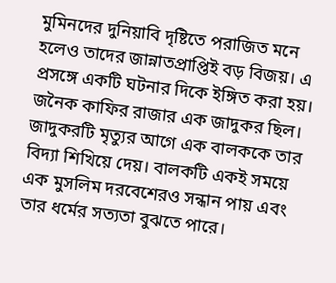মুমিনদের দুনিয়াবি দৃষ্টিতে পরাজিত মনে হলেও তাদের জান্নাতপ্রাপ্তিই বড় বিজয়। এ প্রসঙ্গে একটি ঘটনার দিকে ইঙ্গিত করা হয়। জনৈক কাফির রাজার এক জাদুকর ছিল। জাদুকরটি মৃত্যুর আগে এক বালককে তার বিদ্যা শিখিয়ে দেয়। বালকটি একই সময়ে এক মুসলিম দরবেশেরও সন্ধান পায় এবং তার ধর্মের সত্যতা বুঝতে পারে।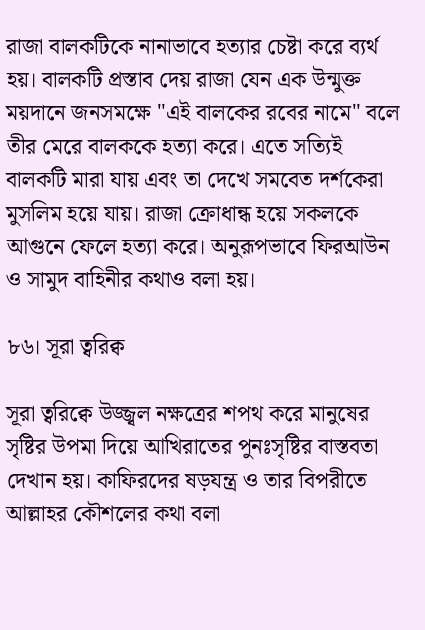রাজা বালকটিকে নানাভাবে হত্যার চেষ্টা করে ব্যর্থ হয়। বালকটি প্রস্তাব দেয় রাজা যেন এক উন্মুক্ত ময়দানে জনসমক্ষে "এই বালকের রবের নামে" বলে তীর মেরে বালককে হত্যা করে। এতে সত্যিই বালকটি মারা যায় এবং তা দেখে সমবেত দর্শকেরা মুসলিম হয়ে যায়। রাজা ক্রোধান্ধ হয়ে সকলকে আগুনে ফেলে হত্যা করে। অনুরূপভাবে ফিরআউন ও সামুদ বাহিনীর কথাও বলা হয়।

৮৬। সূরা ত্বরিক্ব

সূরা ত্বরিক্বে উজ্জ্বল নক্ষত্রের শপথ করে মানুষের সৃষ্টির উপমা দিয়ে আখিরাতের পুনঃসৃষ্টির বাস্তবতা দেখান হয়। কাফিরদের ষড়যন্ত্র ও তার বিপরীতে আল্লাহর কৌশলের কথা বলা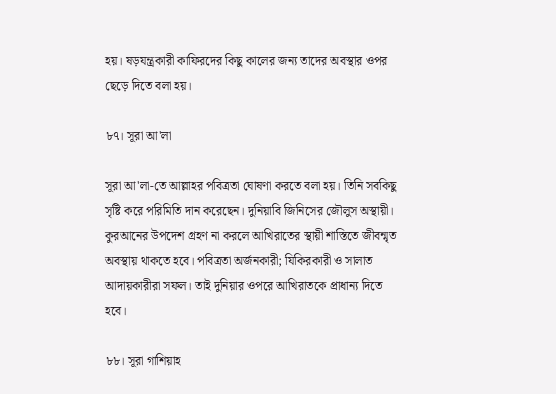হয়। ষড়যন্ত্রকারী কাফিরদের কিছু কালের জন্য তাদের অবস্থার ওপর ছেড়ে দিতে বলা হয়।

৮৭। সূরা আ'লা

সূরা আ'লা-তে আল্লাহর পবিত্রতা ঘোষণা করতে বলা হয়। তিনি সবকিছু সৃষ্টি করে পরিমিতি দান করেছেন। দুনিয়াবি জিনিসের জৌলুস অস্থায়ী। কুরআনের উপদেশ গ্রহণ না করলে আখিরাতের স্থায়ী শাস্তিতে জীবন্মৃত অবস্থায় থাকতে হবে। পবিত্রতা অর্জনকারী; যিকিরকারী ও সালাত আদায়কারীরা সফল। তাই দুনিয়ার ওপরে আখিরাতকে প্রাধান্য দিতে হবে।

৮৮। সূরা গাশিয়াহ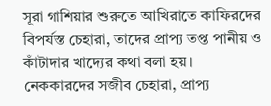সূরা গাশিয়ার শুরুতে আখিরাতে কাফিরদের বিপর্যস্ত চেহারা, তাদের প্রাপ্য তপ্ত পানীয় ও কাঁটাদার খাদ্যের কথা বলা হয়। নেককারদের সজীব চেহারা, প্রাপ্য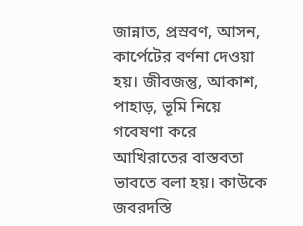জান্নাত, প্রস্রবণ, আসন, কার্পেটের বর্ণনা দেওয়া হয়। জীবজন্তু, আকাশ, পাহাড়, ভূমি নিয়ে গবেষণা করে আখিরাতের বাস্তবতা ভাবতে বলা হয়। কাউকে জবরদস্তি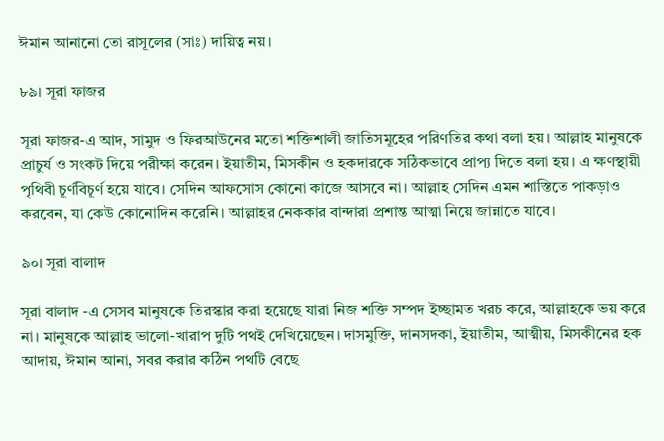ঈমান আনানো তো রাসূলের (সাঃ) দায়িত্ব নয়।

৮৯। সূরা ফাজর

সূরা ফাজর-এ আদ, সামুদ ও ফিরআউনের মতো শক্তিশালী জাতিসমূহের পরিণতির কথা বলা হয়। আল্লাহ মানুষকে প্রাচুর্য ও সংকট দিয়ে পরীক্ষা করেন। ইয়াতীম, মিসকীন ও হকদারকে সঠিকভাবে প্রাপ্য দিতে বলা হয়। এ ক্ষণস্থায়ী পৃথিবী চূর্ণবিচূর্ণ হয়ে যাবে। সেদিন আফসোস কোনো কাজে আসবে না। আল্লাহ সেদিন এমন শাস্তিতে পাকড়াও করবেন, যা কেউ কোনোদিন করেনি। আল্লাহর নেককার বান্দারা প্রশান্ত আত্মা নিয়ে জান্নাতে যাবে।

৯০। সূরা বালাদ

সূরা বালাদ -এ সেসব মানুষকে তিরস্কার করা হয়েছে যারা নিজ শক্তি সম্পদ ইচ্ছামত খরচ করে, আল্লাহকে ভয় করে না। মানুষকে আল্লাহ ভালো-খারাপ দুটি পথই দেখিয়েছেন। দাসমুক্তি, দানসদকা, ইয়াতীম, আত্মীয়, মিসকীনের হক আদায়, ঈমান আনা, সবর করার কঠিন পথটি বেছে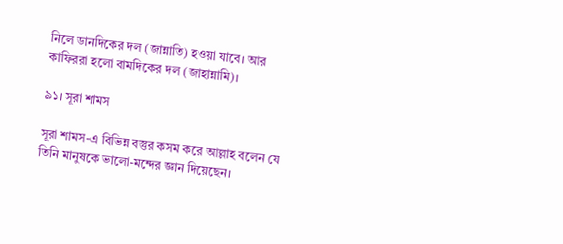নিলে ডানদিকের দল (জান্নাতি) হওয়া যাবে। আর কাফিররা হলো বামদিকের দল (জাহান্নামি)।

৯১। সূরা শামস

সূরা শামস-এ বিভিন্ন বস্তুর কসম করে আল্লাহ বলেন যে তিনি মানুষকে ভালো-মন্দের জ্ঞান দিয়েছেন।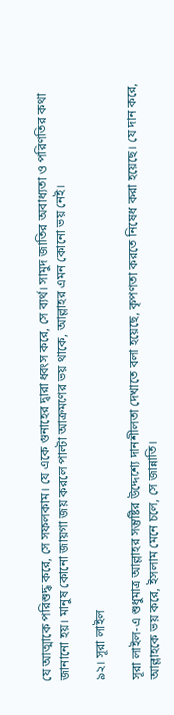যে আত্মাকে পরিশুদ্ধ করে, সে সফলকাম। যে একে গুনাহের দ্বারা ধ্বংস করে, সে ব্যর্থ। সামুদ জাতির অবাধ্যতা ও পরিণতির কথা জানানো হয়। মানুষ কোনো জায়গা জয় করলে পাল্টা আক্রমণের ভয় থাকে, আল্লাহর এমন কোনো ভয় নেই।

৯২। সূরা লাইল

সূরা লাইল-এ শুধুমাত্র আল্লাহর সন্তুষ্টির উদ্দেশ্যে দানশীলতা দেখাতে বলা হয়েছে, কৃপণতা করতে নিষেধ করা হয়েছে। যে দান করে, আল্লাহকে ভয় করে, ইসলাম মেনে চলে, সে জান্নাতি।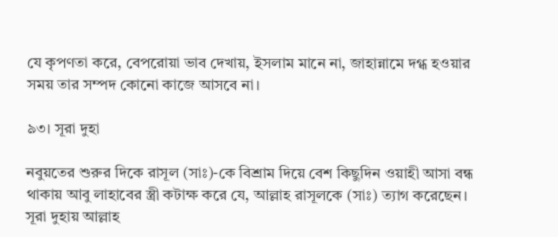যে কৃপণতা করে, বেপরোয়া ভাব দেখায়, ইসলাম মানে না, জাহান্নামে দগ্ধ হওয়ার সময় তার সম্পদ কোনো কাজে আসবে না।

৯৩। সূরা দুহা

নবুয়তের শুরুর দিকে রাসূল (সাঃ)-কে বিশ্রাম দিয়ে বেশ কিছুদিন ওয়াহী আসা বন্ধ থাকায় আবু লাহাবের স্ত্রী কটাক্ষ করে যে, আল্লাহ রাসূলকে (সাঃ) ত্যাগ করেছেন। সূরা দুহায় আল্লাহ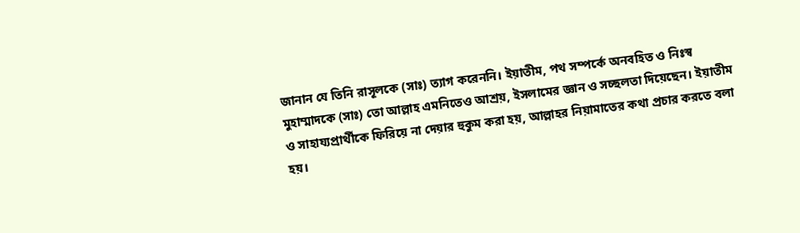জানান যে তিনি রাসূলকে (সাঃ) ত্যাগ করেননি। ইয়াতীম, পথ সম্পর্কে অনবহিত ও নিঃস্ব মুহাম্মাদকে (সাঃ) তো আল্লাহ এমনিতেও আশ্রয়, ইসলামের জ্ঞান ও সচ্ছলতা দিয়েছেন। ইয়াতীম ও সাহায্যপ্রার্থীকে ফিরিয়ে না দেয়ার হুকুম করা হয়, আল্লাহর নিয়ামাতের কথা প্রচার করতে বলা হয়।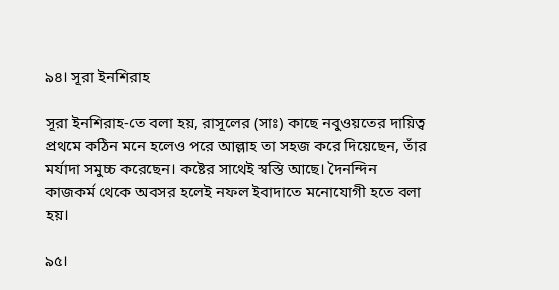৯৪। সূরা ইনশিরাহ

সূরা ইনশিরাহ-তে বলা হয়, রাসূলের (সাঃ) কাছে নবুওয়তের দায়িত্ব প্রথমে কঠিন মনে হলেও পরে আল্লাহ তা সহজ করে দিয়েছেন, তাঁর মর্যাদা সমুচ্চ করেছেন। কষ্টের সাথেই স্বস্তি আছে। দৈনন্দিন কাজকর্ম থেকে অবসর হলেই নফল ইবাদাতে মনোযোগী হতে বলা হয়।

৯৫।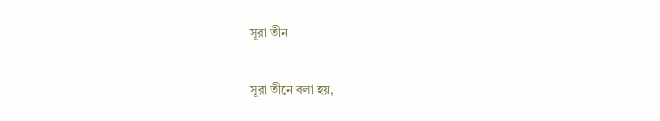সূরা তীন

সূরা তীনে বলা হয়,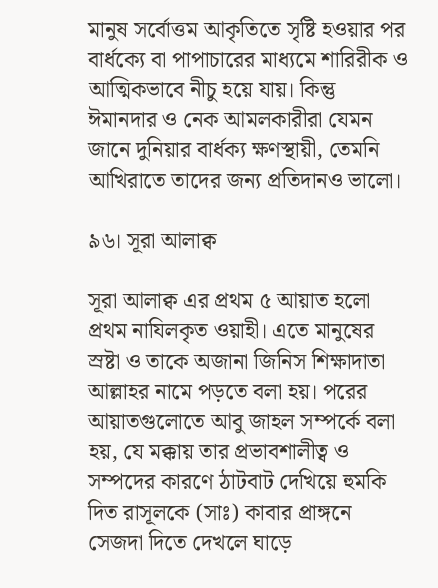মানুষ সর্বোত্তম আকৃতিতে সৃষ্টি হওয়ার পর বার্ধক্যে বা পাপাচারের মাধ্যমে শারিরীক ও আত্মিকভাবে নীচু হয়ে যায়। কিন্তু ঈমানদার ও নেক আমলকারীরা যেমন জানে দুনিয়ার বার্ধক্য ক্ষণস্থায়ী, তেমনি আখিরাতে তাদের জন্য প্রতিদানও ভালো।

৯৬। সূরা আলাক্ব

সূরা আলাক্ব এর প্রথম ৫ আয়াত হলো প্রথম নাযিলকৃত ওয়াহী। এতে মানুষের স্রষ্টা ও তাকে অজানা জিনিস শিক্ষাদাতা আল্লাহর নামে পড়তে বলা হয়। পরের আয়াতগুলোতে আবু জাহল সম্পর্কে বলা হয়, যে মক্কায় তার প্রভাবশালীত্ব ও সম্পদের কারণে ঠাটবাট দেখিয়ে হুমকি দিত রাসূলকে (সাঃ) কাবার প্রাঙ্গনে সেজদা দিতে দেখলে ঘাড়ে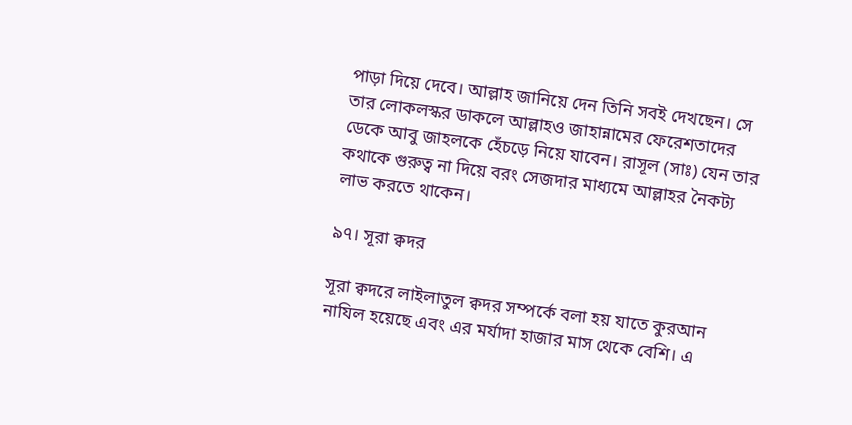পাড়া দিয়ে দেবে। আল্লাহ জানিয়ে দেন তিনি সবই দেখছেন। সে তার লোকলস্কর ডাকলে আল্লাহও জাহান্নামের ফেরেশতাদের ডেকে আবু জাহলকে হেঁচড়ে নিয়ে যাবেন। রাসূল (সাঃ) যেন তার কথাকে গুরুত্ব না দিয়ে বরং সেজদার মাধ্যমে আল্লাহর নৈকট্য লাভ করতে থাকেন।

৯৭। সূরা ক্বদর

সূরা ক্বদরে লাইলাতুল ক্বদর সম্পর্কে বলা হয় যাতে কুরআন নাযিল হয়েছে এবং এর মর্যাদা হাজার মাস থেকে বেশি। এ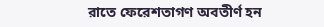রাতে ফেরেশতাগণ অবতীর্ণ হন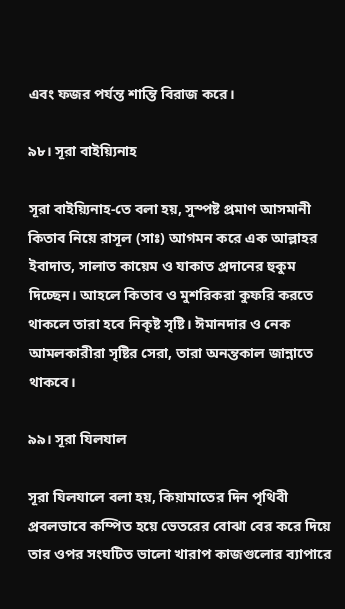এবং ফজর পর্যন্ত শান্তি বিরাজ করে।

৯৮। সূরা বাইয়্যিনাহ

সূরা বাইয়্যিনাহ-তে বলা হয়, সুস্পষ্ট প্রমাণ আসমানী কিতাব নিয়ে রাসূল (সাঃ) আগমন করে এক আল্লাহর ইবাদাত, সালাত কায়েম ও যাকাত প্রদানের হুকুম দিচ্ছেন। আহলে কিতাব ও মুশরিকরা কুফরি করতে থাকলে তারা হবে নিকৃষ্ট সৃষ্টি। ঈমানদার ও নেক আমলকারীরা সৃষ্টির সেরা, তারা অনন্তকাল জান্নাতে থাকবে।

৯৯। সূরা যিলযাল

সূরা যিলযালে বলা হয়, কিয়ামাতের দিন পৃথিবী প্রবলভাবে কম্পিত হয়ে ভেতরের বোঝা বের করে দিয়ে তার ওপর সংঘটিত ভালো খারাপ কাজগুলোর ব্যাপারে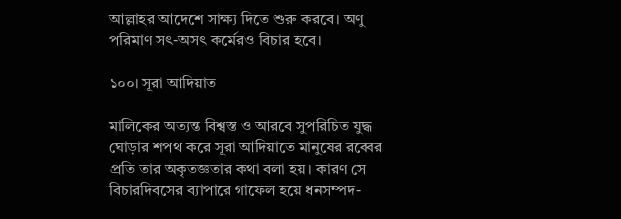আল্লাহর আদেশে সাক্ষ্য দিতে শুরু করবে। অণু পরিমাণ সৎ-অসৎ কর্মেরও বিচার হবে।

১০০। সূরা আদিয়াত

মালিকের অত্যন্ত বিশ্বস্ত ও আরবে সুপরিচিত যুদ্ধ ঘোড়ার শপথ করে সূরা আদিয়াতে মানুষের রব্বের প্রতি তার অকৃতজ্ঞতার কথা বলা হয়। কারণ সে বিচারদিবসের ব্যাপারে গাফেল হয়ে ধনসম্পদ-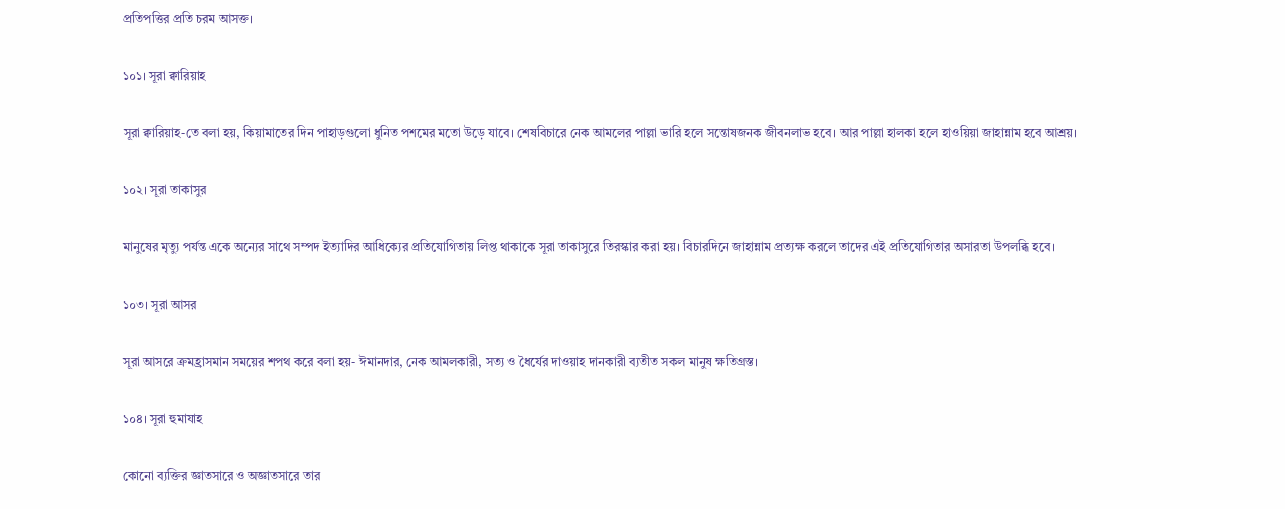প্রতিপত্তির প্রতি চরম আসক্ত।

১০১। সূরা ক্বারিয়াহ

সূরা ক্বারিয়াহ-তে বলা হয়, কিয়ামাতের দিন পাহাড়গুলো ধুনিত পশমের মতো উড়ে যাবে। শেষবিচারে নেক আমলের পাল্লা ভারি হলে সন্তোষজনক জীবনলাভ হবে। আর পাল্লা হালকা হলে হাওয়িয়া জাহান্নাম হবে আশ্রয়।

১০২। সূরা তাকাসুর

মানুষের মৃত্যু পর্যন্ত একে অন্যের সাথে সম্পদ ইত্যাদির আধিক্যের প্রতিযোগিতায় লিপ্ত থাকাকে সূরা তাকাসুরে তিরস্কার করা হয়। বিচারদিনে জাহান্নাম প্রত্যক্ষ করলে তাদের এই প্রতিযোগিতার অসারতা উপলব্ধি হবে।

১০৩। সূরা আসর

সূরা আসরে ক্রমহ্রাসমান সময়ের শপথ করে বলা হয়- ঈমানদার, নেক আমলকারী, সত্য ও ধৈর্যের দাওয়াহ দানকারী ব্যতীত সকল মানুষ ক্ষতিগ্রস্ত।

১০৪। সূরা হুমাযাহ

কোনো ব্যক্তির জ্ঞাতসারে ও অজ্ঞাতসারে তার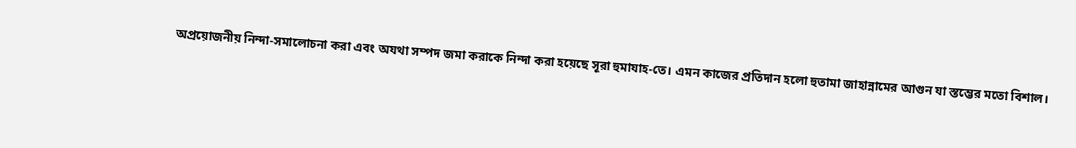অপ্রয়োজনীয় নিন্দা-সমালোচনা করা এবং অযথা সম্পদ জমা করাকে নিন্দা করা হয়েছে সূরা হুমাযাহ-তে। এমন কাজের প্রতিদান হলো হুতামা জাহান্নামের আগুন যা স্তম্ভের মতো বিশাল।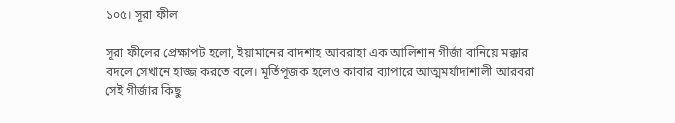১০৫। সূরা ফীল

সূরা ফীলের প্রেক্ষাপট হলো, ইয়ামানের বাদশাহ আবরাহা এক আলিশান গীর্জা বানিয়ে মক্কার বদলে সেখানে হাজ্জ করতে বলে। মূর্তিপূজক হলেও কাবার ব্যাপারে আত্মমর্যাদাশালী আরবরা সেই গীর্জার কিছু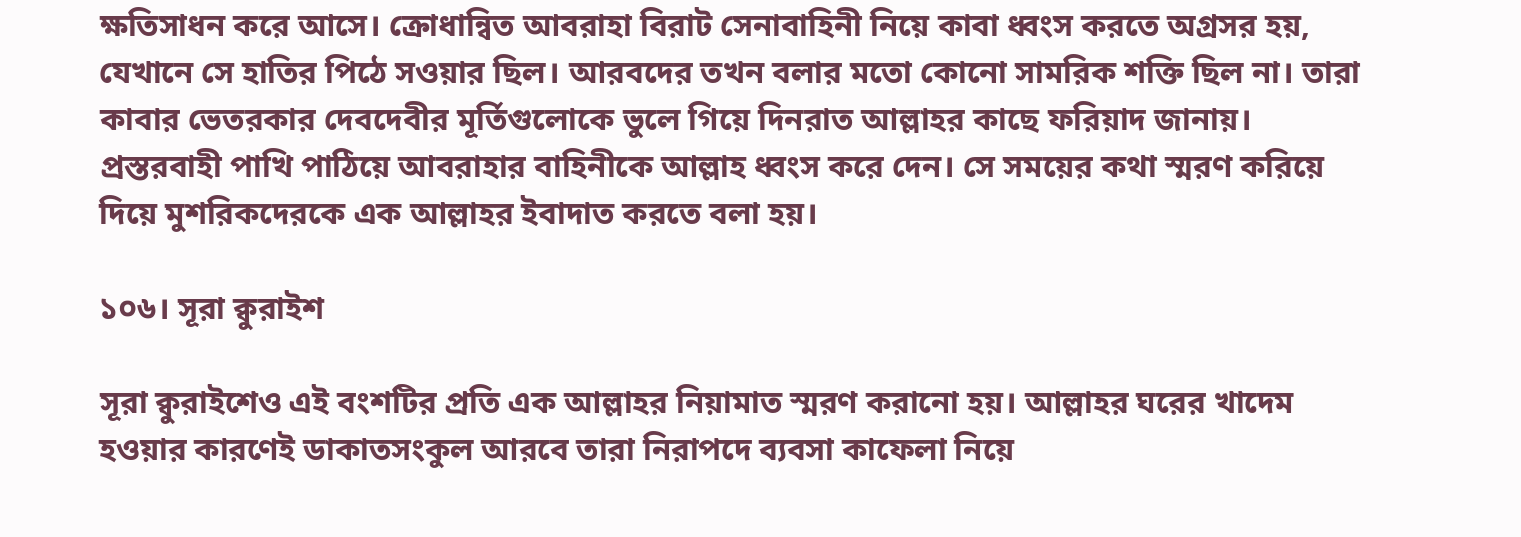ক্ষতিসাধন করে আসে। ক্রোধান্বিত আবরাহা বিরাট সেনাবাহিনী নিয়ে কাবা ধ্বংস করতে অগ্রসর হয়, যেখানে সে হাতির পিঠে সওয়ার ছিল। আরবদের তখন বলার মতো কোনো সামরিক শক্তি ছিল না। তারা কাবার ভেতরকার দেবদেবীর মূর্তিগুলোকে ভুলে গিয়ে দিনরাত আল্লাহর কাছে ফরিয়াদ জানায়। প্রস্তরবাহী পাখি পাঠিয়ে আবরাহার বাহিনীকে আল্লাহ ধ্বংস করে দেন। সে সময়ের কথা স্মরণ করিয়ে দিয়ে মুশরিকদেরকে এক আল্লাহর ইবাদাত করতে বলা হয়।

১০৬। সূরা ক্বুরাইশ

সূরা ক্বুরাইশেও এই বংশটির প্রতি এক আল্লাহর নিয়ামাত স্মরণ করানো হয়। আল্লাহর ঘরের খাদেম হওয়ার কারণেই ডাকাতসংকুল আরবে তারা নিরাপদে ব্যবসা কাফেলা নিয়ে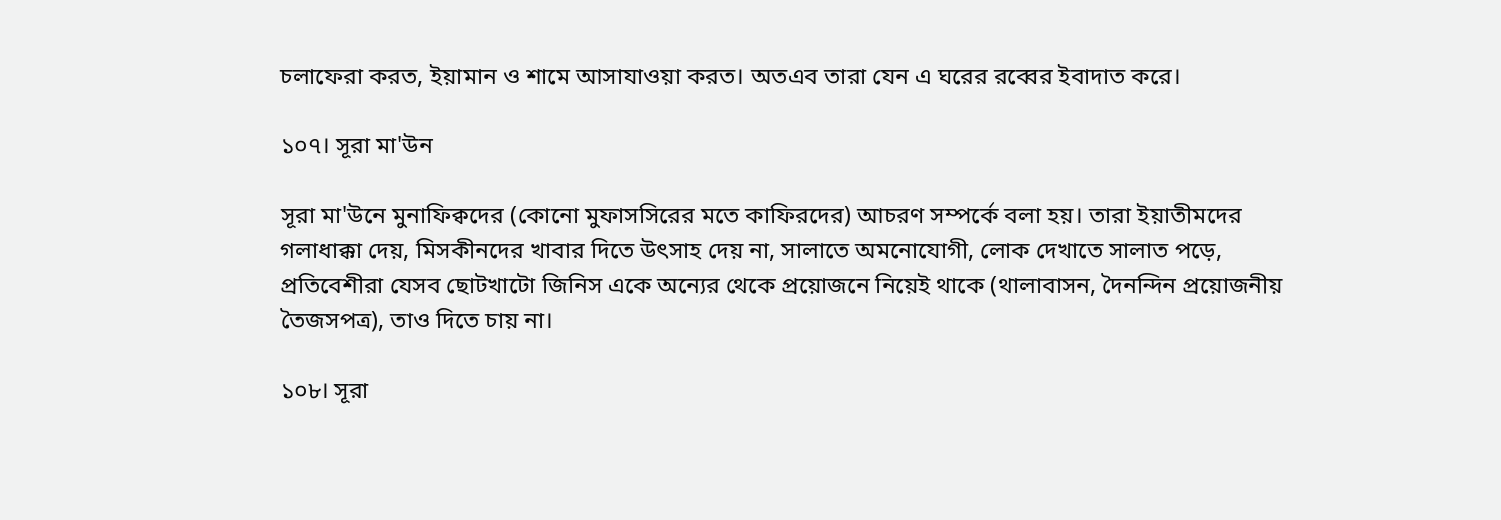চলাফেরা করত, ইয়ামান ও শামে আসাযাওয়া করত। অতএব তারা যেন এ ঘরের রব্বের ইবাদাত করে।

১০৭। সূরা মা'উন

সূরা মা'উনে মুনাফিক্বদের (কোনো মুফাসসিরের মতে কাফিরদের) আচরণ সম্পর্কে বলা হয়। তারা ইয়াতীমদের গলাধাক্কা দেয়, মিসকীনদের খাবার দিতে উৎসাহ দেয় না, সালাতে অমনোযোগী, লোক দেখাতে সালাত পড়ে, প্রতিবেশীরা যেসব ছোটখাটো জিনিস একে অন্যের থেকে প্রয়োজনে নিয়েই থাকে (থালাবাসন, দৈনন্দিন প্রয়োজনীয় তৈজসপত্র), তাও দিতে চায় না।

১০৮। সূরা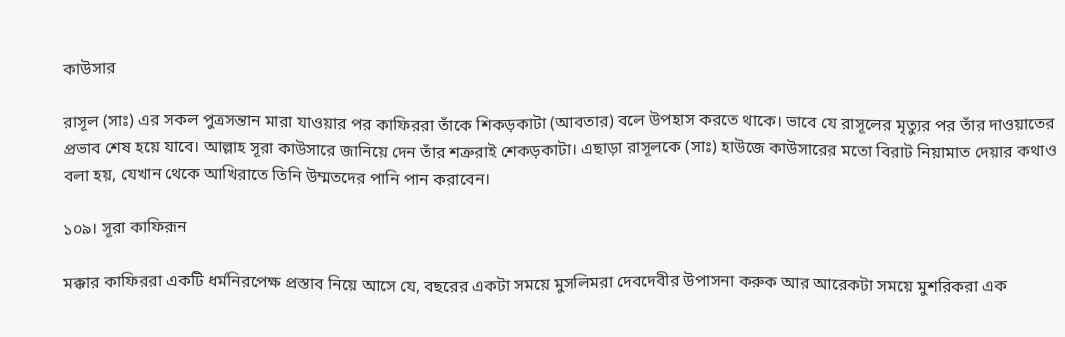কাউসার

রাসূল (সাঃ) এর সকল পুত্রসন্তান মারা যাওয়ার পর কাফিররা তাঁকে শিকড়কাটা (আবতার) বলে উপহাস করতে থাকে। ভাবে যে রাসূলের মৃত্যুর পর তাঁর দাওয়াতের প্রভাব শেষ হয়ে যাবে। আল্লাহ সূরা কাউসারে জানিয়ে দেন তাঁর শত্রুরাই শেকড়কাটা। এছাড়া রাসূলকে (সাঃ) হাউজে কাউসারের মতো বিরাট নিয়ামাত দেয়ার কথাও বলা হয়, যেখান থেকে আখিরাতে তিনি উম্মতদের পানি পান করাবেন।

১০৯। সূরা কাফিরূন

মক্কার কাফিররা একটি ধর্মনিরপেক্ষ প্রস্তাব নিয়ে আসে যে, বছরের একটা সময়ে মুসলিমরা দেবদেবীর উপাসনা করুক আর আরেকটা সময়ে মুশরিকরা এক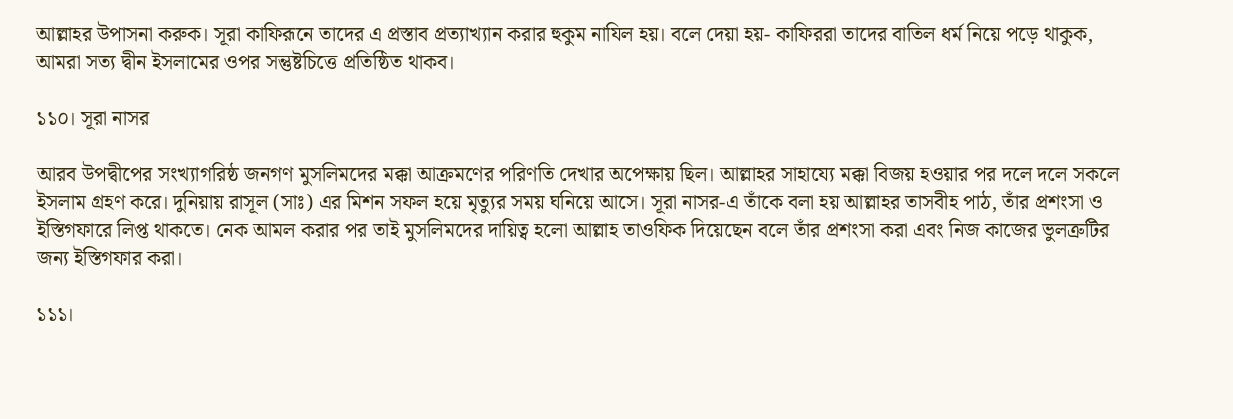আল্লাহর উপাসনা করুক। সূরা কাফিরূনে তাদের এ প্রস্তাব প্রত্যাখ্যান করার হুকুম নাযিল হয়। বলে দেয়া হয়- কাফিররা তাদের বাতিল ধর্ম নিয়ে পড়ে থাকুক, আমরা সত্য দ্বীন ইসলামের ওপর সন্তুষ্টচিত্তে প্রতিষ্ঠিত থাকব।

১১০। সূরা নাসর

আরব উপদ্বীপের সংখ্যাগরিষ্ঠ জনগণ মুসলিমদের মক্কা আক্রমণের পরিণতি দেখার অপেক্ষায় ছিল। আল্লাহর সাহায্যে মক্কা বিজয় হওয়ার পর দলে দলে সকলে ইসলাম গ্রহণ করে। দুনিয়ায় রাসূল (সাঃ) এর মিশন সফল হয়ে মৃত্যুর সময় ঘনিয়ে আসে। সূরা নাসর-এ তাঁকে বলা হয় আল্লাহর তাসবীহ পাঠ, তাঁর প্রশংসা ও ইস্তিগফারে লিপ্ত থাকতে। নেক আমল করার পর তাই মুসলিমদের দায়িত্ব হলো আল্লাহ তাওফিক দিয়েছেন বলে তাঁর প্রশংসা করা এবং নিজ কাজের ভুলত্রুটির জন্য ইস্তিগফার করা।

১১১।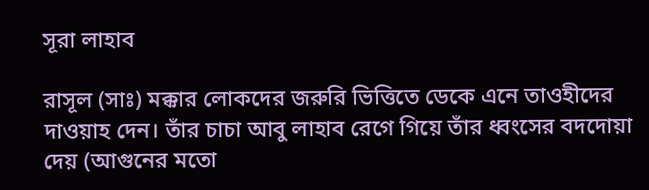সূরা লাহাব

রাসূল (সাঃ) মক্কার লোকদের জরুরি ভিত্তিতে ডেকে এনে তাওহীদের দাওয়াহ দেন। তাঁর চাচা আবু লাহাব রেগে গিয়ে তাঁর ধ্বংসের বদদোয়া দেয় (আগুনের মতো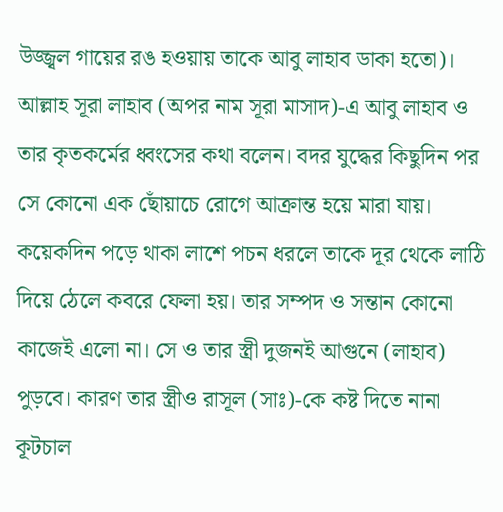উজ্জ্বল গায়ের রঙ হওয়ায় তাকে আবু লাহাব ডাকা হতো)। আল্লাহ সূরা লাহাব (অপর নাম সূরা মাসাদ)-এ আবু লাহাব ও তার কৃতকর্মের ধ্বংসের কথা বলেন। বদর যুদ্ধের কিছুদিন পর সে কোনো এক ছোঁয়াচে রোগে আক্রান্ত হয়ে মারা যায়। কয়েকদিন পড়ে থাকা লাশে পচন ধরলে তাকে দূর থেকে লাঠি দিয়ে ঠেলে কবরে ফেলা হয়। তার সম্পদ ও সন্তান কোনো কাজেই এলো না। সে ও তার স্ত্রী দুজনই আগুনে (লাহাব) পুড়বে। কারণ তার স্ত্রীও রাসূল (সাঃ)-কে কষ্ট দিতে নানা কূটচাল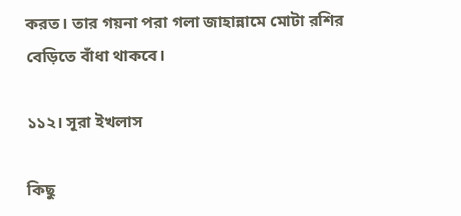করত। তার গয়না পরা গলা জাহান্নামে মোটা রশির বেড়িতে বাঁধা থাকবে।

১১২। সূরা ইখলাস

কিছু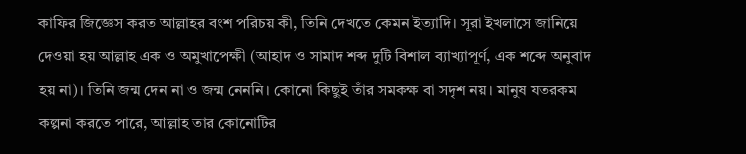কাফির জিজ্ঞেস করত আল্লাহর বংশ পরিচয় কী, তিনি দেখতে কেমন ইত্যাদি। সূরা ইখলাসে জানিয়ে দেওয়া হয় আল্লাহ এক ও অমুখাপেক্ষী (আহাদ ও সামাদ শব্দ দুটি বিশাল ব্যাখ্যাপূর্ণ, এক শব্দে অনুবাদ হয় না)। তিনি জন্ম দেন না ও জন্ম নেননি। কোনো কিছুই তাঁর সমকক্ষ বা সদৃশ নয়। মানুষ যতরকম কল্পনা করতে পারে, আল্লাহ তার কোনোটির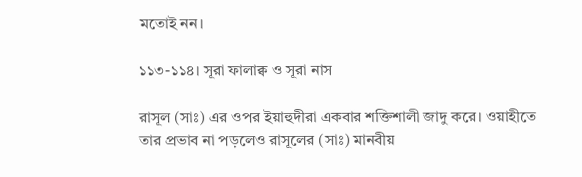মতোই নন।

১১৩-১১৪। সূরা ফালাক্ব ও সূরা নাস

রাসূল (সাঃ) এর ওপর ইয়াহুদীরা একবার শক্তিশালী জাদু করে। ওয়াহীতে তার প্রভাব না পড়লেও রাসূলের (সাঃ) মানবীয়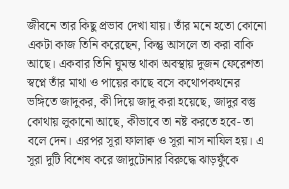জীবনে তার কিছু প্রভাব দেখা যায়। তাঁর মনে হতো কোনো একটা কাজ তিনি করেছেন, কিন্তু আসলে তা করা বাকি আছে। একবার তিনি ঘুমন্ত থাকা অবস্থায় দুজন ফেরেশতা স্বপ্নে তাঁর মাথা ও পায়ের কাছে বসে কথোপকথনের ভঙ্গিতে জাদুকর, কী দিয়ে জাদু করা হয়েছে, জাদুর বস্তু কোথায় লুকানো আছে, কীভাবে তা নষ্ট করতে হবে- তা বলে দেন। এরপর সূরা ফালাক্ব ও সূরা নাস নাযিল হয়। এ সূরা দুটি বিশেষ করে জাদুটোনার বিরুদ্ধে ঝাড়ফুঁকে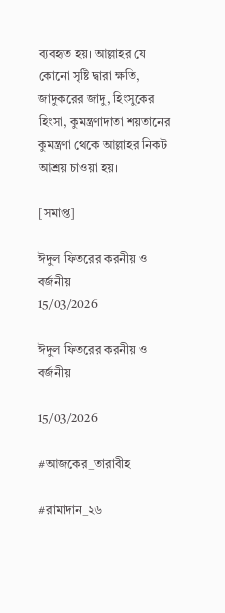ব্যবহৃত হয়। আল্লাহর যে কোনো সৃষ্টি দ্বারা ক্ষতি, জাদুকরের জাদু, হিংসুকের হিংসা, কুমন্ত্রণাদাতা শয়তানের কুমন্ত্রণা থেকে আল্লাহর নিকট আশ্রয় চাওয়া হয়।

[সমাপ্ত]

ঈদুল ফিতরের করনীয় ও বর্জনীয়
15/03/2026

ঈদুল ফিতরের করনীয় ও বর্জনীয়

15/03/2026

#আজকের_তারাবীহ

#রামাদান_২৬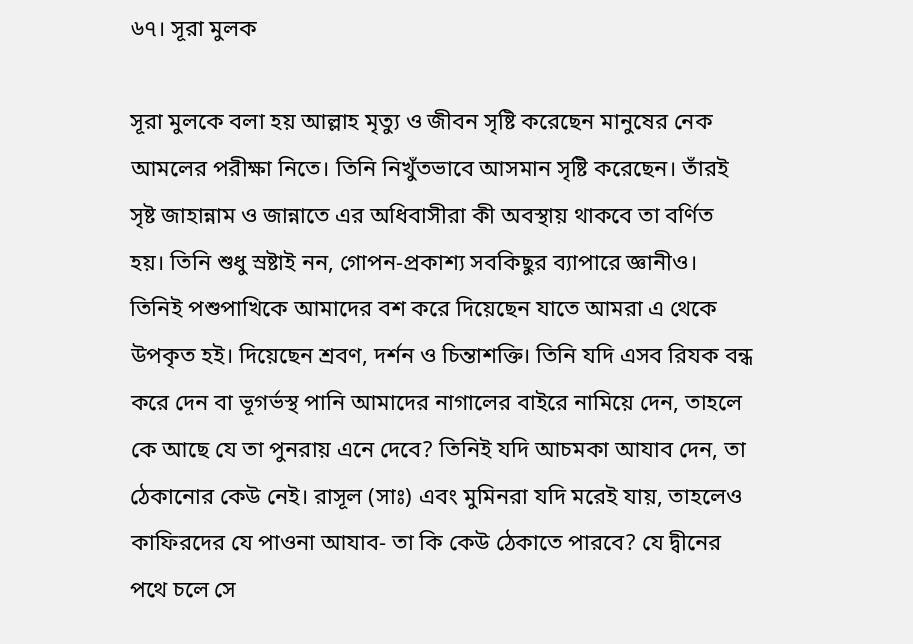৬৭। সূরা মুলক

সূরা মুলকে বলা হয় আল্লাহ মৃত্যু ও জীবন সৃষ্টি করেছেন মানুষের নেক আমলের পরীক্ষা নিতে। তিনি নিখুঁতভাবে আসমান সৃষ্টি করেছেন। তাঁরই সৃষ্ট জাহান্নাম ও জান্নাতে এর অধিবাসীরা কী অবস্থায় থাকবে তা বর্ণিত হয়। তিনি শুধু স্রষ্টাই নন, গোপন-প্রকাশ্য সবকিছুর ব্যাপারে জ্ঞানীও। তিনিই পশুপাখিকে আমাদের বশ করে দিয়েছেন যাতে আমরা এ থেকে উপকৃত হই। দিয়েছেন শ্রবণ, দর্শন ও চিন্তাশক্তি। তিনি যদি এসব রিযক বন্ধ করে দেন বা ভূগর্ভস্থ পানি আমাদের নাগালের বাইরে নামিয়ে দেন, তাহলে কে আছে যে তা পুনরায় এনে দেবে? তিনিই যদি আচমকা আযাব দেন, তা ঠেকানোর কেউ নেই। রাসূল (সাঃ) এবং মুমিনরা যদি মরেই যায়, তাহলেও কাফিরদের যে পাওনা আযাব- তা কি কেউ ঠেকাতে পারবে? যে দ্বীনের পথে চলে সে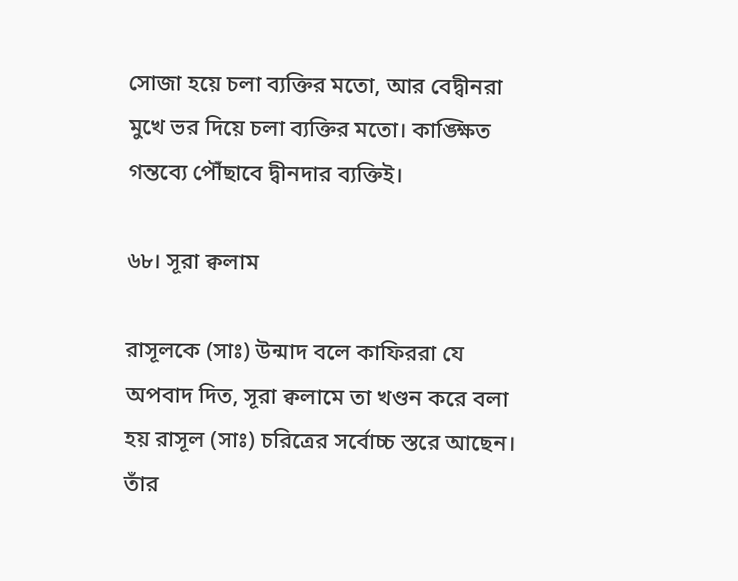সোজা হয়ে চলা ব্যক্তির মতো, আর বেদ্বীনরা মুখে ভর দিয়ে চলা ব্যক্তির মতো। কাঙ্ক্ষিত গন্তব্যে পৌঁছাবে দ্বীনদার ব্যক্তিই।

৬৮। সূরা ক্বলাম

রাসূলকে (সাঃ) উন্মাদ বলে কাফিররা যে অপবাদ দিত, সূরা ক্বলামে তা খণ্ডন করে বলা হয় রাসূল (সাঃ) চরিত্রের সর্বোচ্চ স্তরে আছেন। তাঁর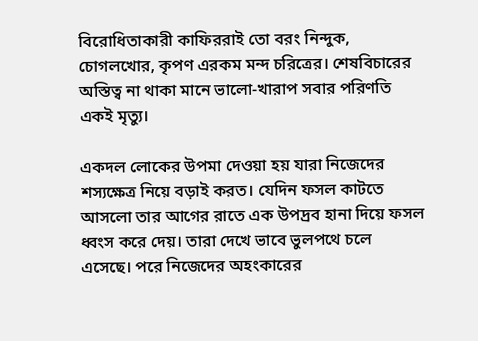বিরোধিতাকারী কাফিররাই তো বরং নিন্দুক, চোগলখোর, কৃপণ এরকম মন্দ চরিত্রের। শেষবিচারের অস্তিত্ব না থাকা মানে ভালো-খারাপ সবার পরিণতি একই মৃত্যু।

একদল লোকের উপমা দেওয়া হয় যারা নিজেদের শস্যক্ষেত্র নিয়ে বড়াই করত। যেদিন ফসল কাটতে আসলো তার আগের রাতে এক উপদ্রব হানা দিয়ে ফসল ধ্বংস করে দেয়। তারা দেখে ভাবে ভুলপথে চলে এসেছে। পরে নিজেদের অহংকারের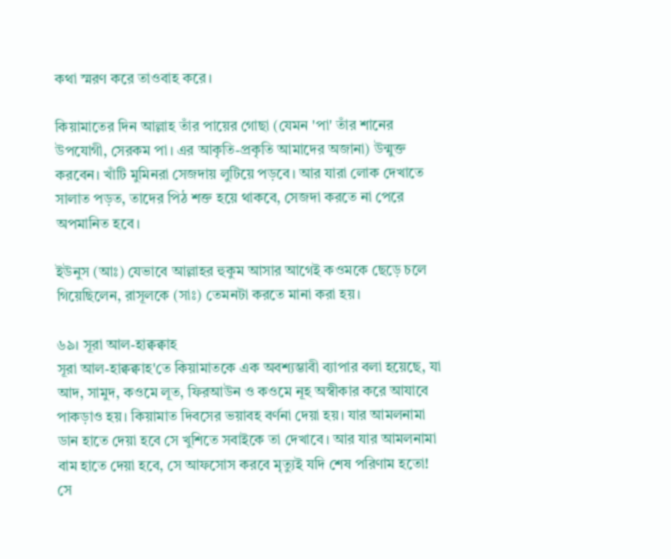কথা স্মরণ করে তাওবাহ করে।

কিয়ামাতের দিন আল্লাহ তাঁর পায়ের গোছা (যেমন 'পা' তাঁর শানের উপযোগী, সেরকম পা। এর আকৃতি-প্রকৃতি আমাদের অজানা) উন্মুক্ত করবেন। খাঁটি মুমিনরা সেজদায় লুটিয়ে পড়বে। আর যারা লোক দেখাতে সালাত পড়ত, তাদের পিঠ শক্ত হয়ে থাকবে, সেজদা করতে না পেরে অপমানিত হবে।

ইউনুস (আঃ) যেভাবে আল্লাহর হুকুম আসার আগেই কওমকে ছেড়ে চলে গিয়েছিলেন, রাসূলকে (সাঃ) তেমনটা করতে মানা করা হয়।

৬৯। সূরা আল-হাক্বক্বাহ
সূরা আল-হাক্বক্বাহ'তে কিয়ামাতকে এক অবশ্যম্ভাবী ব্যাপার বলা হয়েছে, যা আদ, সামুদ, কওমে লূত, ফিরআউন ও কওমে নূহ অস্বীকার করে আযাবে পাকড়াও হয়। কিয়ামাত দিবসের ভয়াবহ বর্ণনা দেয়া হয়। যার আমলনামা ডান হাতে দেয়া হবে সে খুশিতে সবাইকে তা দেখাবে। আর যার আমলনামা বাম হাতে দেয়া হবে, সে আফসোস করবে মৃত্যুই যদি শেষ পরিণাম হতো! সে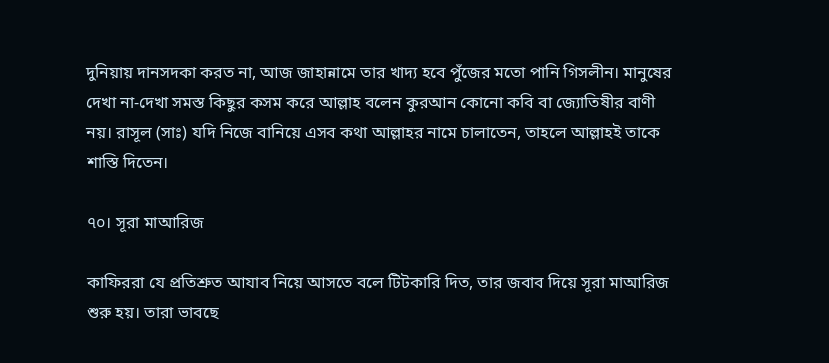দুনিয়ায় দানসদকা করত না, আজ জাহান্নামে তার খাদ্য হবে পুঁজের মতো পানি গিসলীন। মানুষের দেখা না-দেখা সমস্ত কিছুর কসম করে আল্লাহ বলেন কুরআন কোনো কবি বা জ্যোতিষীর বাণী নয়। রাসূল (সাঃ) যদি নিজে বানিয়ে এসব কথা আল্লাহর নামে চালাতেন, তাহলে আল্লাহই তাকে শাস্তি দিতেন।

৭০। সূরা মাআরিজ

কাফিররা যে প্রতিশ্রুত আযাব নিয়ে আসতে বলে টিটকারি দিত, তার জবাব দিয়ে সূরা মাআরিজ শুরু হয়। তারা ভাবছে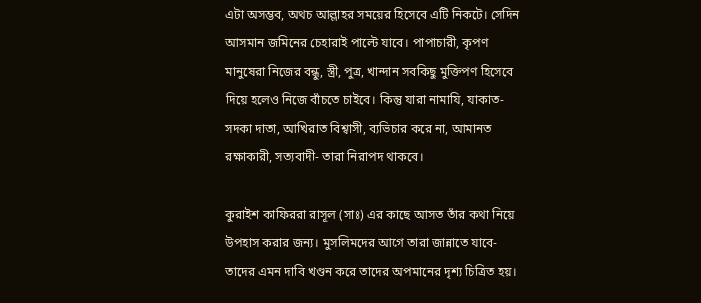এটা অসম্ভব, অথচ আল্লাহর সময়ের হিসেবে এটি নিকটে। সেদিন আসমান জমিনের চেহারাই পাল্টে যাবে। পাপাচারী, কৃপণ মানুষেরা নিজের বন্ধু, স্ত্রী, পুত্র, খান্দান সবকিছু মুক্তিপণ হিসেবে দিয়ে হলেও নিজে বাঁচতে চাইবে। কিন্তু যারা নামাযি, যাকাত-সদকা দাতা, আখিরাত বিশ্বাসী, ব্যভিচার করে না, আমানত রক্ষাকারী, সত্যবাদী- তারা নিরাপদ থাকবে।

কুরাইশ কাফিররা রাসূল (সাঃ) এর কাছে আসত তাঁর কথা নিয়ে উপহাস করার জন্য। মুসলিমদের আগে তারা জান্নাতে যাবে- তাদের এমন দাবি খণ্ডন করে তাদের অপমানের দৃশ্য চিত্রিত হয়।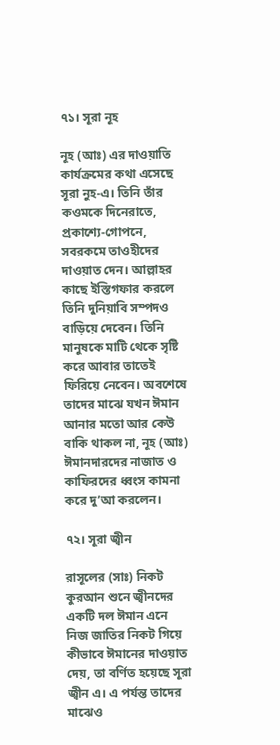৭১। সূরা নূহ

নূহ (আঃ) এর দাওয়াতি কার্যক্রমের কথা এসেছে সূরা নুহ-এ। তিনি তাঁর কওমকে দিনেরাতে, প্রকাশ্যে-গোপনে, সবরকমে তাওহীদের দাওয়াত দেন। আল্লাহর কাছে ইস্তিগফার করলে তিনি দুনিয়াবি সম্পদও বাড়িয়ে দেবেন। তিনি মানুষকে মাটি থেকে সৃষ্টি করে আবার তাতেই ফিরিয়ে নেবেন। অবশেষে তাদের মাঝে যখন ঈমান আনার মতো আর কেউ বাকি থাকল না, নূহ (আঃ) ঈমানদারদের নাজাত ও কাফিরদের ধ্বংস কামনা করে দু’আ করলেন।

৭২। সূরা জ্বীন

রাসূলের (সাঃ) নিকট কুরআন শুনে জ্বীনদের একটি দল ঈমান এনে নিজ জাতির নিকট গিয়ে কীভাবে ঈমানের দাওয়াত দেয়, তা বর্ণিত হয়েছে সূরা জ্বীন এ। এ পর্যন্ত তাদের মাঝেও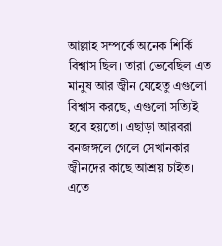আল্লাহ সম্পর্কে অনেক শির্কি বিশ্বাস ছিল। তারা ভেবেছিল এত মানুষ আর জ্বীন যেহেতু এগুলো বিশ্বাস করছে, এগুলো সত্যিই হবে হয়তো। এছাড়া আরবরা বনজঙ্গলে গেলে সেখানকার জ্বীনদের কাছে আশ্রয় চাইত। এতে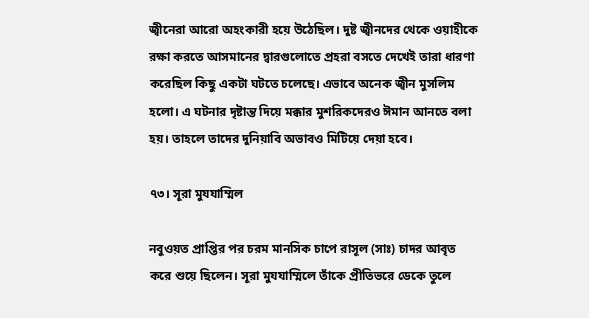জ্বীনেরা আরো অহংকারী হয়ে উঠেছিল। দুষ্ট জ্বীনদের থেকে ওয়াহীকে রক্ষা করতে আসমানের দ্বারগুলোতে প্রহরা বসতে দেখেই তারা ধারণা করেছিল কিছু একটা ঘটতে চলেছে। এভাবে অনেক জ্বীন মুসলিম হলো। এ ঘটনার দৃষ্টান্ত দিয়ে মক্কার মুশরিকদেরও ঈমান আনতে বলা হয়। তাহলে তাদের দুনিয়াবি অভাবও মিটিয়ে দেয়া হবে।

৭৩। সূরা মুযযাম্মিল

নবুওয়ত প্রাপ্তির পর চরম মানসিক চাপে রাসূল (সাঃ) চাদর আবৃত করে শুয়ে ছিলেন। সূরা মুযযাম্মিলে তাঁকে প্রীতিভরে ডেকে তুলে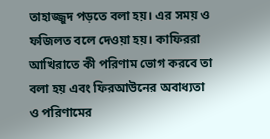তাহাজ্জুদ পড়তে বলা হয়। এর সময় ও ফজিলত বলে দেওয়া হয়। কাফিররা আখিরাতে কী পরিণাম ভোগ করবে তা বলা হয় এবং ফিরআউনের অবাধ্যতা ও পরিণামের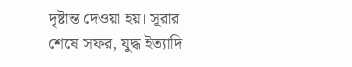দৃষ্টান্ত দেওয়া হয়। সূরার শেষে সফর, যুদ্ধ ইত্যাদি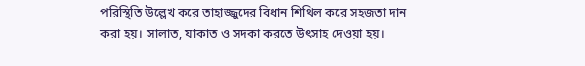পরিস্থিতি উল্লেখ করে তাহাজ্জুদের বিধান শিথিল করে সহজতা দান করা হয়। সালাত, যাকাত ও সদকা করতে উৎসাহ দেওয়া হয়।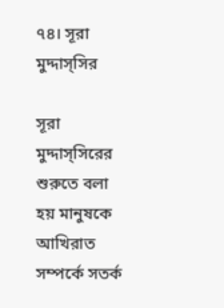৭৪। সূরা মুদ্দাস্সির

সূরা মুদ্দাস্সিরের শুরুতে বলা হয় মানুষকে আখিরাত সম্পর্কে সতর্ক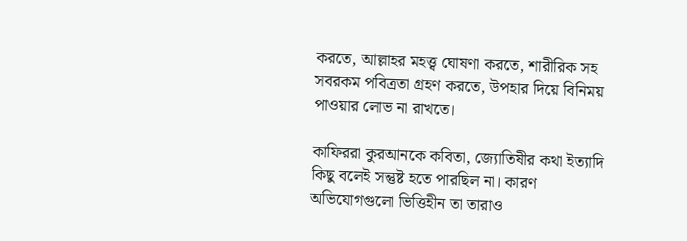করতে, আল্লাহর মহত্ত্ব ঘোষণা করতে, শারীরিক সহ সবরকম পবিত্রতা গ্রহণ করতে, উপহার দিয়ে বিনিময় পাওয়ার লোভ না রাখতে।

কাফিররা কুরআনকে কবিতা, জ্যোতিষীর কথা ইত্যাদি কিছু বলেই সন্তুষ্ট হতে পারছিল না। কারণ অভিযোগগুলো ভিত্তিহীন তা তারাও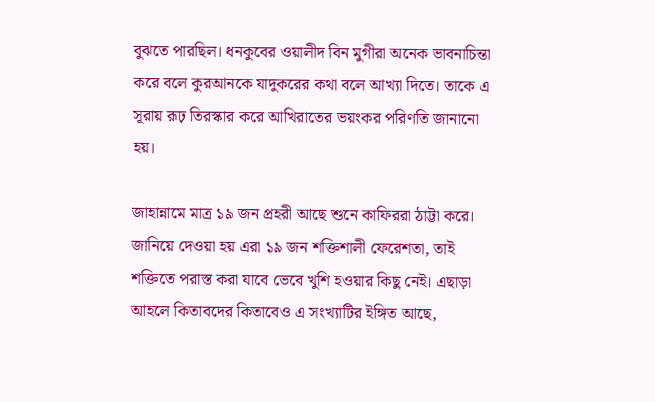বুঝতে পারছিল। ধনকুবের ওয়ালীদ বিন মুগীরা অনেক ভাবনাচিন্তা করে বলে কুরআনকে যাদুকরের কথা বলে আখ্যা দিতে। তাকে এ সূরায় রূঢ় তিরস্কার করে আখিরাতের ভয়ংকর পরিণতি জানানো হয়।

জাহান্নামে মাত্র ১৯ জন প্রহরী আছে শুনে কাফিররা ঠাট্টা করে। জানিয়ে দেওয়া হয় এরা ১৯ জন শক্তিশালী ফেরেশতা, তাই শক্তিতে পরাস্ত করা যাবে ভেবে খুশি হওয়ার কিছু নেই। এছাড়া আহলে কিতাবদের কিতাবেও এ সংখ্যাটির ইঙ্গিত আছে,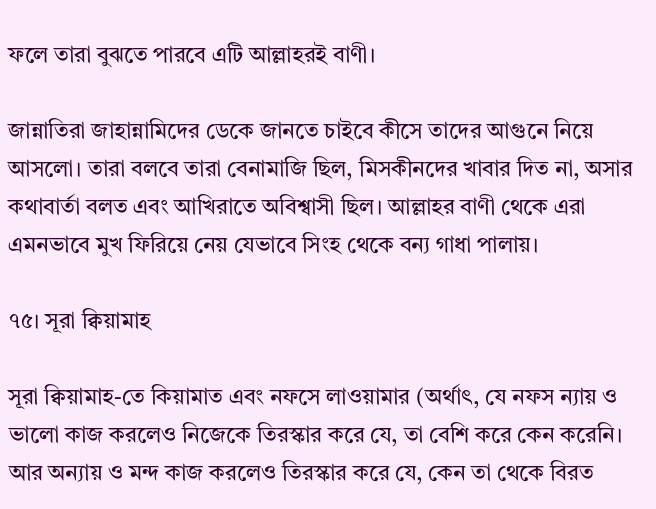ফলে তারা বুঝতে পারবে এটি আল্লাহরই বাণী।

জান্নাতিরা জাহান্নামিদের ডেকে জানতে চাইবে কীসে তাদের আগুনে নিয়ে আসলো। তারা বলবে তারা বেনামাজি ছিল, মিসকীনদের খাবার দিত না, অসার কথাবার্তা বলত এবং আখিরাতে অবিশ্বাসী ছিল। আল্লাহর বাণী থেকে এরা এমনভাবে মুখ ফিরিয়ে নেয় যেভাবে সিংহ থেকে বন্য গাধা পালায়।

৭৫। সূরা ক্বিয়ামাহ

সূরা ক্বিয়ামাহ-তে কিয়ামাত এবং নফসে লাওয়ামার (অর্থাৎ, যে নফস ন্যায় ও ভালো কাজ করলেও নিজেকে তিরস্কার করে যে, তা বেশি করে কেন করেনি। আর অন্যায় ও মন্দ কাজ করলেও তিরস্কার করে যে, কেন তা থেকে বিরত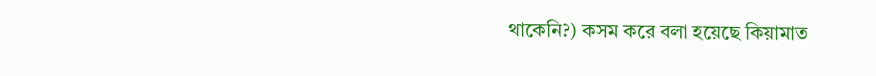থাকেনি?) কসম করে বলা হয়েছে কিয়ামাত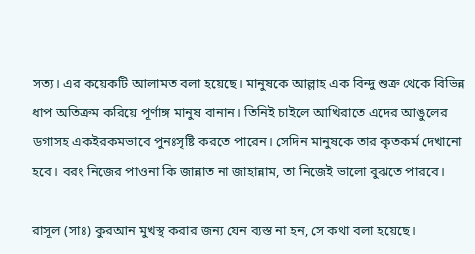সত্য। এর কয়েকটি আলামত বলা হয়েছে। মানুষকে আল্লাহ এক বিন্দু শুক্র থেকে বিভিন্ন ধাপ অতিক্রম করিয়ে পূর্ণাঙ্গ মানুষ বানান। তিনিই চাইলে আখিরাতে এদের আঙুলের ডগাসহ একইরকমভাবে পুনঃসৃষ্টি করতে পারেন। সেদিন মানুষকে তার কৃতকর্ম দেখানো হবে। বরং নিজের পাওনা কি জান্নাত না জাহান্নাম, তা নিজেই ভালো বুঝতে পারবে।

রাসূল (সাঃ) কুরআন মুখস্থ করার জন্য যেন ব্যস্ত না হন, সে কথা বলা হয়েছে।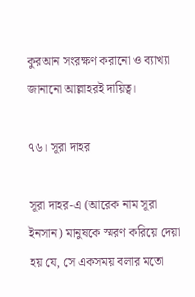কুরআন সংরক্ষণ করানো ও ব্যাখ্যা জানানো আল্লাহরই দায়িত্ব।

৭৬। সূরা দাহর

সূরা দাহর-এ (আরেক নাম সূরা ইনসান) মানুষকে স্মরণ করিয়ে দেয়া হয় যে, সে একসময় বলার মতো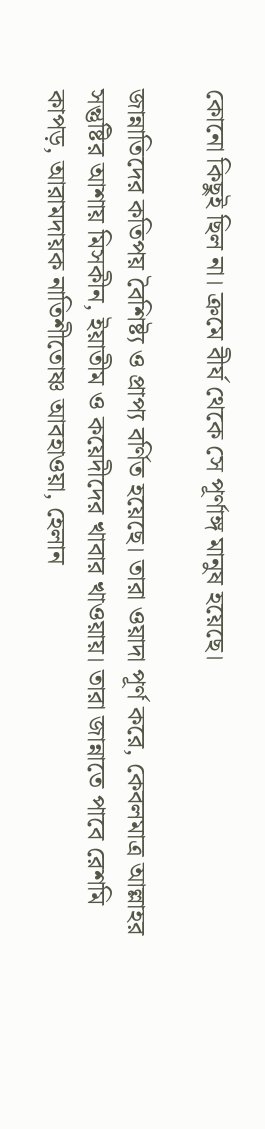কোনো কিছুই ছিল না। ক্রমে বীর্য থেকে সে পূর্ণাঙ্গ মানুষ হয়েছে।

জান্নাতিদের কতিপয় বৈশিষ্ট্য ও প্রাপ্য বর্ণিত হয়েছে। তারা ওয়াদা পূর্ণ করে, কেবলমাত্র আল্লাহর সন্তুষ্টির আশায় মিসকীন, ইয়াতীম ও কয়েদীদের খাবার খাওয়ায়। তারা জান্নাতে পাবে রেশমি কাপড়, আরামদায়ক নাতিশীতোষ্ণ আবহাওয়া, হেলান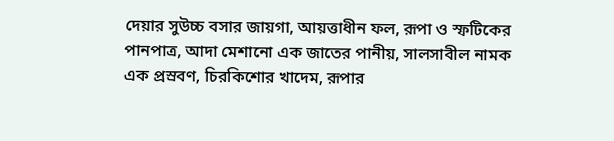দেয়ার সুউচ্চ বসার জায়গা, আয়ত্তাধীন ফল, রূপা ও স্ফটিকের পানপাত্র, আদা মেশানো এক জাতের পানীয়, সালসাবীল নামক এক প্রস্রবণ, চিরকিশোর খাদেম, রূপার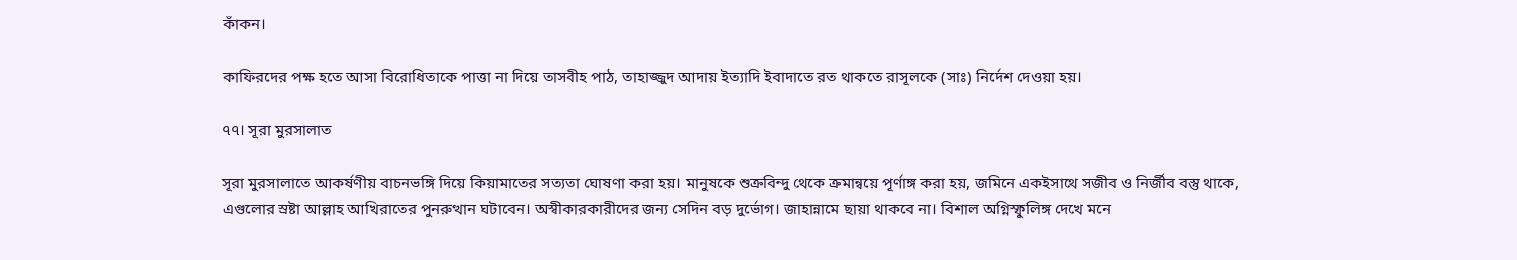কাঁকন।

কাফিরদের পক্ষ হতে আসা বিরোধিতাকে পাত্তা না দিয়ে তাসবীহ পাঠ, তাহাজ্জুদ আদায় ইত্যাদি ইবাদাতে রত থাকতে রাসূলকে (সাঃ) নির্দেশ দেওয়া হয়।

৭৭। সূরা মুরসালাত

সূরা মুরসালাতে আকর্ষণীয় বাচনভঙ্গি দিয়ে কিয়ামাতের সত্যতা ঘোষণা করা হয়। মানুষকে শুক্রবিন্দু থেকে ক্রমান্বয়ে পূর্ণাঙ্গ করা হয়, জমিনে একইসাথে সজীব ও নির্জীব বস্তু থাকে, এগুলোর স্রষ্টা আল্লাহ আখিরাতের পুনরুত্থান ঘটাবেন। অস্বীকারকারীদের জন্য সেদিন বড় দুর্ভোগ। জাহান্নামে ছায়া থাকবে না। বিশাল অগ্নিস্ফুলিঙ্গ দেখে মনে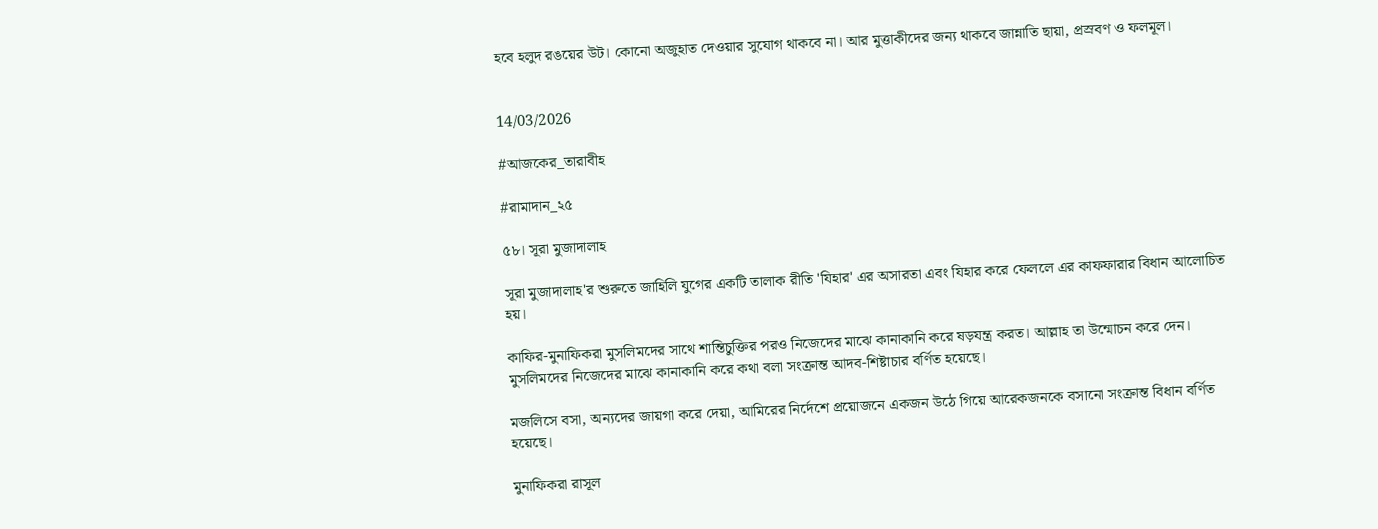হবে হলুদ রঙয়ের উট। কোনো অজুহাত দেওয়ার সুযোগ থাকবে না। আর মুত্তাকীদের জন্য থাকবে জান্নাতি ছায়া, প্রস্রবণ ও ফলমূল।


14/03/2026

#আজকের_তারাবীহ

#রামাদান_২৫

৫৮। সূরা মুজাদালাহ

সূরা মুজাদালাহ'র শুরুতে জাহিলি যুগের একটি তালাক রীতি 'যিহার' এর অসারতা এবং যিহার করে ফেললে এর কাফফারার বিধান আলোচিত হয়।

কাফির-মুনাফিকরা মুসলিমদের সাথে শান্তিচুক্তির পরও নিজেদের মাঝে কানাকানি করে ষড়যন্ত্র করত। আল্লাহ তা উন্মোচন করে দেন। মুসলিমদের নিজেদের মাঝে কানাকানি করে কথা বলা সংক্রান্ত আদব-শিষ্টাচার বর্ণিত হয়েছে।

মজলিসে বসা, অন্যদের জায়গা করে দেয়া, আমিরের নির্দেশে প্রয়োজনে একজন উঠে গিয়ে আরেকজনকে বসানো সংক্রান্ত বিধান বর্ণিত হয়েছে।

মুনাফিকরা রাসূল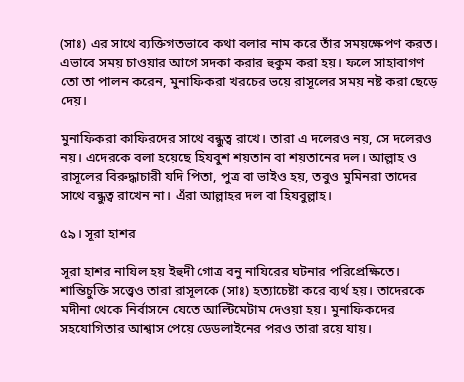(সাঃ) এর সাথে ব্যক্তিগতভাবে কথা বলার নাম করে তাঁর সময়ক্ষেপণ করত। এভাবে সময় চাওয়ার আগে সদকা করার হুকুম করা হয়। ফলে সাহাবাগণ তো তা পালন করেন, মুনাফিকরা খরচের ভয়ে রাসূলের সময় নষ্ট করা ছেড়ে দেয়।

মুনাফিকরা কাফিরদের সাথে বন্ধুত্ব রাখে। তারা এ দলেরও নয়, সে দলেরও নয়। এদেরকে বলা হয়েছে হিযবুশ শয়তান বা শয়তানের দল। আল্লাহ ও রাসূলের বিরুদ্ধাচারী যদি পিতা, পুত্র বা ভাইও হয়, তবুও মুমিনরা তাদের সাথে বন্ধুত্ব রাখেন না। এঁরা আল্লাহর দল বা হিযবুল্লাহ।

৫৯। সূরা হাশর

সূরা হাশর নাযিল হয় ইহুদী গোত্র বনু নাযিরের ঘটনার পরিপ্রেক্ষিতে। শান্তিচুক্তি সত্ত্বেও তারা রাসূলকে (সাঃ) হত্যাচেষ্টা করে ব্যর্থ হয়। তাদেরকে মদীনা থেকে নির্বাসনে যেতে আল্টিমেটাম দেওয়া হয়। মুনাফিকদের সহযোগিতার আশ্বাস পেয়ে ডেডলাইনের পরও তারা রয়ে যায়।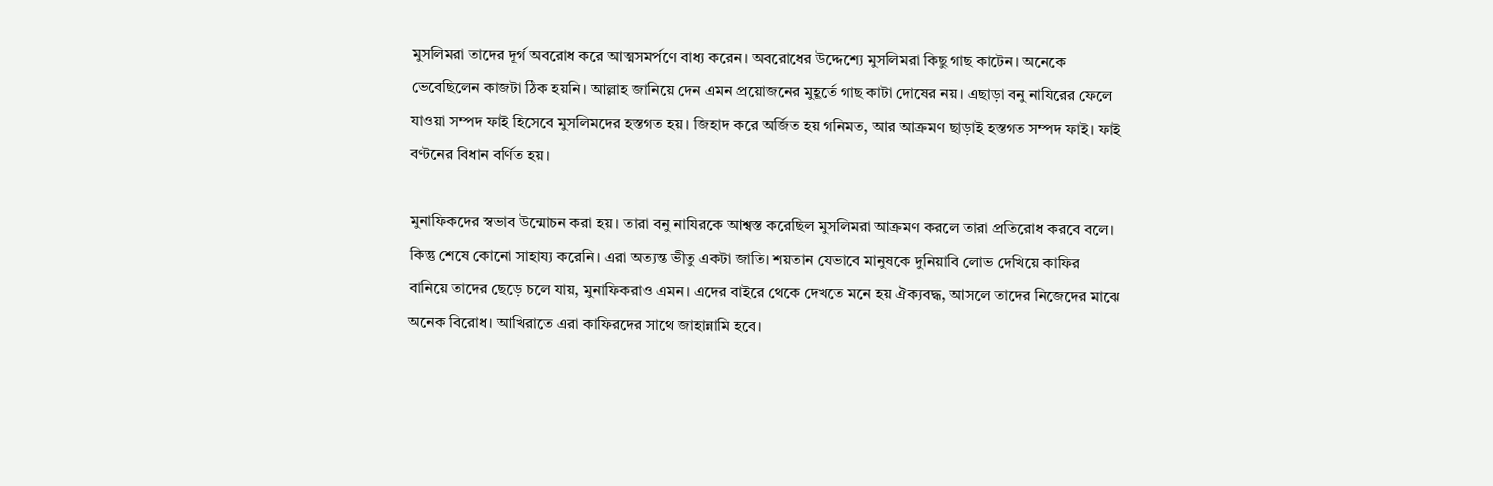মুসলিমরা তাদের দূর্গ অবরোধ করে আত্মসমর্পণে বাধ্য করেন। অবরোধের উদ্দেশ্যে মুসলিমরা কিছু গাছ কাটেন। অনেকে ভেবেছিলেন কাজটা ঠিক হয়নি। আল্লাহ জানিয়ে দেন এমন প্রয়োজনের মুহূর্তে গাছ কাটা দোষের নয়। এছাড়া বনু নাযিরের ফেলে যাওয়া সম্পদ ফাই হিসেবে মুসলিমদের হস্তগত হয়। জিহাদ করে অর্জিত হয় গনিমত, আর আক্রমণ ছাড়াই হস্তগত সম্পদ ফাই। ফাই বণ্টনের বিধান বর্ণিত হয়।

মুনাফিকদের স্বভাব উন্মোচন করা হয়। তারা বনু নাযিরকে আশ্বস্ত করেছিল মুসলিমরা আক্রমণ করলে তারা প্রতিরোধ করবে বলে। কিন্তু শেষে কোনো সাহায্য করেনি। এরা অত্যন্ত ভীতু একটা জাতি। শয়তান যেভাবে মানুষকে দুনিয়াবি লোভ দেখিয়ে কাফির বানিয়ে তাদের ছেড়ে চলে যায়, মুনাফিকরাও এমন। এদের বাইরে থেকে দেখতে মনে হয় ঐক্যবদ্ধ, আসলে তাদের নিজেদের মাঝে অনেক বিরোধ। আখিরাতে এরা কাফিরদের সাথে জাহান্নামি হবে।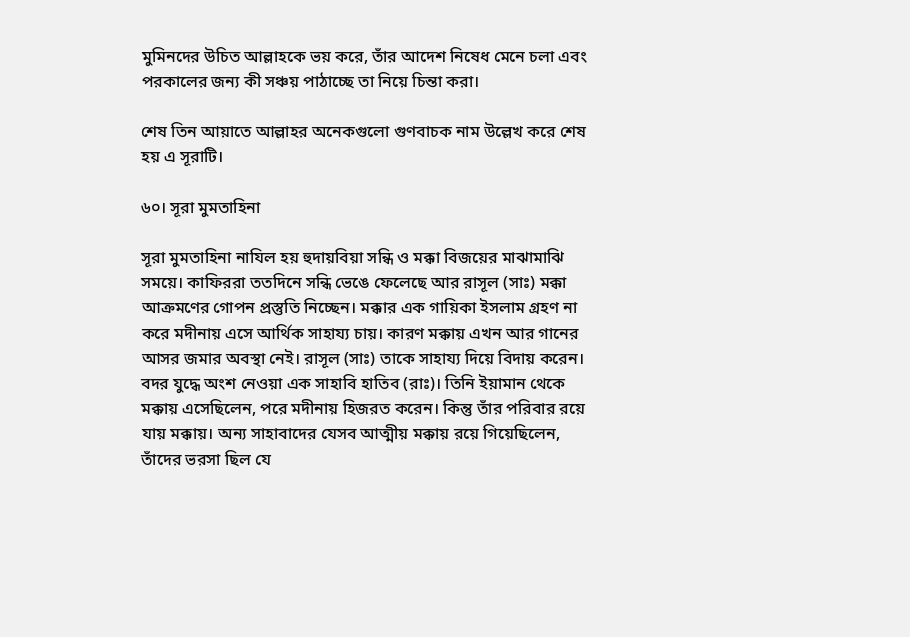মুমিনদের উচিত আল্লাহকে ভয় করে, তাঁর আদেশ নিষেধ মেনে চলা এবং পরকালের জন্য কী সঞ্চয় পাঠাচ্ছে তা নিয়ে চিন্তা করা।

শেষ তিন আয়াতে আল্লাহর অনেকগুলো গুণবাচক নাম উল্লেখ করে শেষ হয় এ সূরাটি।

৬০। সূরা মুমতাহিনা

সূরা মুমতাহিনা নাযিল হয় হুদায়বিয়া সন্ধি ও মক্কা বিজয়ের মাঝামাঝি সময়ে। কাফিররা ততদিনে সন্ধি ভেঙে ফেলেছে আর রাসূল (সাঃ) মক্কা আক্রমণের গোপন প্রস্তুতি নিচ্ছেন। মক্কার এক গায়িকা ইসলাম গ্রহণ না করে মদীনায় এসে আর্থিক সাহায্য চায়। কারণ মক্কায় এখন আর গানের আসর জমার অবস্থা নেই। রাসূল (সাঃ) তাকে সাহায্য দিয়ে বিদায় করেন। বদর যুদ্ধে অংশ নেওয়া এক সাহাবি হাতিব (রাঃ)। তিনি ইয়ামান থেকে মক্কায় এসেছিলেন, পরে মদীনায় হিজরত করেন। কিন্তু তাঁর পরিবার রয়ে যায় মক্কায়। অন্য সাহাবাদের যেসব আত্মীয় মক্কায় রয়ে গিয়েছিলেন, তাঁদের ভরসা ছিল যে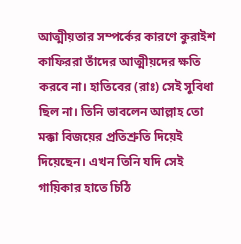আত্মীয়তার সম্পর্কের কারণে কুরাইশ কাফিররা তাঁদের আত্মীয়দের ক্ষতি করবে না। হাতিবের (রাঃ) সেই সুবিধা ছিল না। তিনি ভাবলেন আল্লাহ তো মক্কা বিজয়ের প্রতিশ্রুতি দিয়েই দিয়েছেন। এখন তিনি যদি সেই গায়িকার হাতে চিঠি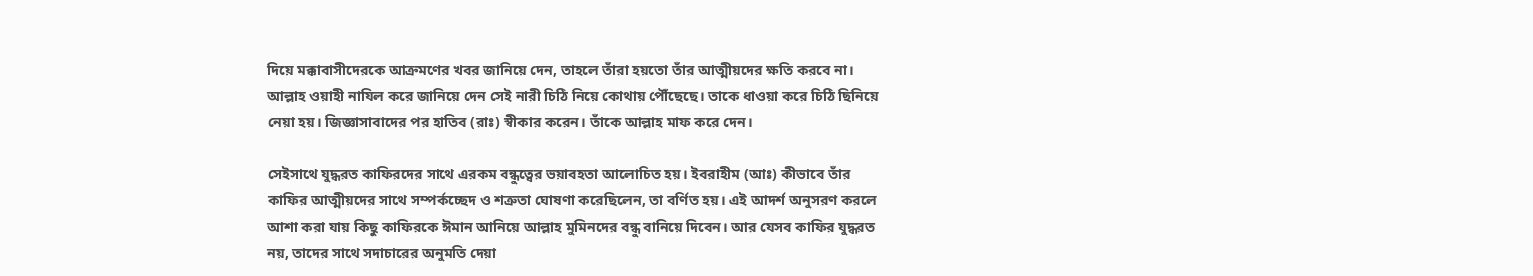দিয়ে মক্কাবাসীদেরকে আক্রমণের খবর জানিয়ে দেন, তাহলে তাঁরা হয়তো তাঁর আত্মীয়দের ক্ষতি করবে না। আল্লাহ ওয়াহী নাযিল করে জানিয়ে দেন সেই নারী চিঠি নিয়ে কোথায় পৌঁছেছে। তাকে ধাওয়া করে চিঠি ছিনিয়ে নেয়া হয়। জিজ্ঞাসাবাদের পর হাতিব (রাঃ) স্বীকার করেন। তাঁকে আল্লাহ মাফ করে দেন।

সেইসাথে যুদ্ধরত কাফিরদের সাথে এরকম বন্ধুত্বের ভয়াবহতা আলোচিত হয়। ইবরাহীম (আঃ) কীভাবে তাঁর কাফির আত্মীয়দের সাথে সম্পর্কচ্ছেদ ও শত্রুতা ঘোষণা করেছিলেন, তা বর্ণিত হয়। এই আদর্শ অনুসরণ করলে আশা করা যায় কিছু কাফিরকে ঈমান আনিয়ে আল্লাহ মুমিনদের বন্ধু বানিয়ে দিবেন। আর যেসব কাফির যুদ্ধরত নয়, তাদের সাথে সদাচারের অনুমতি দেয়া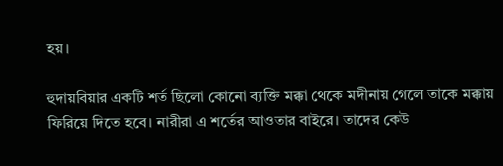হয়।

হুদায়বিয়ার একটি শর্ত ছিলো কোনো ব্যক্তি মক্কা থেকে মদীনায় গেলে তাকে মক্কায় ফিরিয়ে দিতে হবে। নারীরা এ শর্তের আওতার বাইরে। তাদের কেউ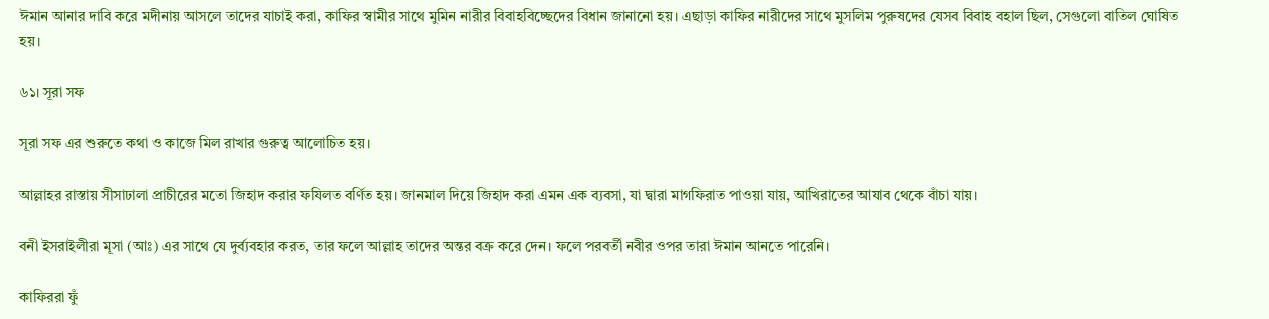ঈমান আনার দাবি করে মদীনায় আসলে তাদের যাচাই করা, কাফির স্বামীর সাথে মুমিন নারীর বিবাহবিচ্ছেদের বিধান জানানো হয়। এছাড়া কাফির নারীদের সাথে মুসলিম পুরুষদের যেসব বিবাহ বহাল ছিল, সেগুলো বাতিল ঘোষিত হয়।

৬১। সূরা সফ

সূরা সফ এর শুরুতে কথা ও কাজে মিল রাখার গুরুত্ব আলোচিত হয়।

আল্লাহর রাস্তায় সীসাঢালা প্রাচীরের মতো জিহাদ করার ফযিলত বর্ণিত হয়। জানমাল দিয়ে জিহাদ করা এমন এক ব্যবসা, যা দ্বারা মাগফিরাত পাওয়া যায়, আখিরাতের আযাব থেকে বাঁচা যায়।

বনী ইসরাইলীরা মূসা (আঃ) এর সাথে যে দুর্ব্যবহার করত, তার ফলে আল্লাহ তাদের অন্তর বক্র করে দেন। ফলে পরবর্তী নবীর ওপর তারা ঈমান আনতে পারেনি।

কাফিররা ফুঁ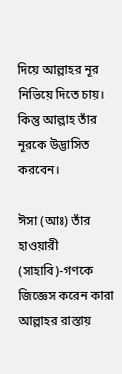দিয়ে আল্লাহর নূর নিভিয়ে দিতে চায়। কিন্তু আল্লাহ তাঁর নূরকে উদ্ভাসিত করবেন।

ঈসা (আঃ) তাঁর হাওয়ারী (সাহাবি)-গণকে জিজ্ঞেস করেন কারা আল্লাহর রাস্তায়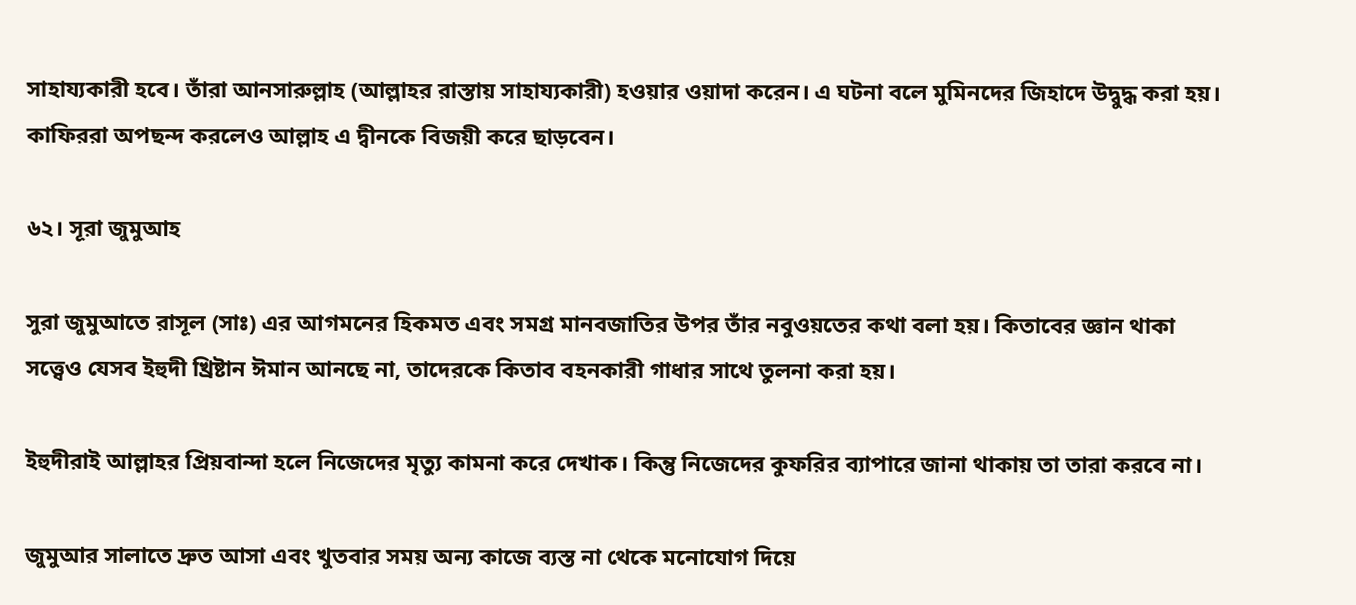সাহায্যকারী হবে। তাঁরা আনসারুল্লাহ (আল্লাহর রাস্তায় সাহায্যকারী) হওয়ার ওয়াদা করেন। এ ঘটনা বলে মুমিনদের জিহাদে উদ্বুদ্ধ করা হয়। কাফিররা অপছন্দ করলেও আল্লাহ এ দ্বীনকে বিজয়ী করে ছাড়বেন।

৬২। সূরা জুমুআহ

সুরা জুমুআতে রাসূল (সাঃ) এর আগমনের হিকমত এবং সমগ্র মানবজাতির উপর তাঁর নবুওয়তের কথা বলা হয়। কিতাবের জ্ঞান থাকা সত্ত্বেও যেসব ইহুদী খ্রিষ্টান ঈমান আনছে না, তাদেরকে কিতাব বহনকারী গাধার সাথে তুলনা করা হয়।

ইহুদীরাই আল্লাহর প্রিয়বান্দা হলে নিজেদের মৃত্যু কামনা করে দেখাক। কিন্তু নিজেদের কুফরির ব্যাপারে জানা থাকায় তা তারা করবে না।

জুমুআর সালাতে দ্রুত আসা এবং খুতবার সময় অন্য কাজে ব্যস্ত না থেকে মনোযোগ দিয়ে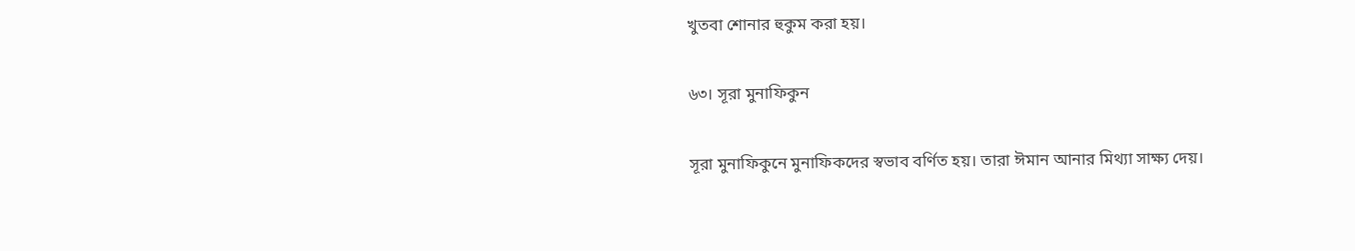খুতবা শোনার হুকুম করা হয়।

৬৩। সূরা মুনাফিকুন

সূরা মুনাফিকুনে মুনাফিকদের স্বভাব বর্ণিত হয়। তারা ঈমান আনার মিথ্যা সাক্ষ্য দেয়।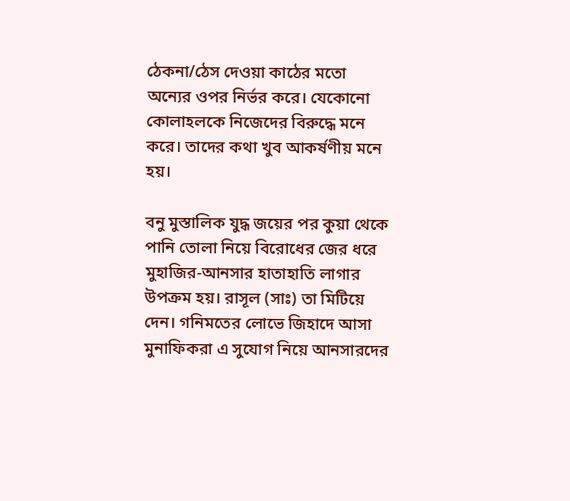ঠেকনা/ঠেস দেওয়া কাঠের মতো অন্যের ওপর নির্ভর করে। যেকোনো কোলাহলকে নিজেদের বিরুদ্ধে মনে করে। তাদের কথা খুব আকর্ষণীয় মনে হয়।

বনু মুস্তালিক যুদ্ধ জয়ের পর কুয়া থেকে পানি তোলা নিয়ে বিরোধের জের ধরে মুহাজির-আনসার হাতাহাতি লাগার উপক্রম হয়। রাসূল (সাঃ) তা মিটিয়ে দেন। গনিমতের লোভে জিহাদে আসা মুনাফিকরা এ সুযোগ নিয়ে আনসারদের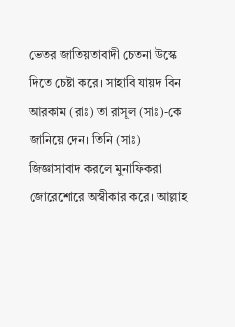ভেতর জাতিয়তাবাদী চেতনা উস্কে দিতে চেষ্টা করে। সাহাবি যায়দ বিন আরকাম (রাঃ) তা রাসূল (সাঃ)-কে জানিয়ে দেন। তিনি (সাঃ) জিজ্ঞাসাবাদ করলে মুনাফিকরা জোরেশোরে অস্বীকার করে। আল্লাহ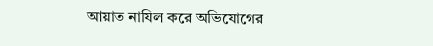আয়াত নাযিল করে অভিযোগের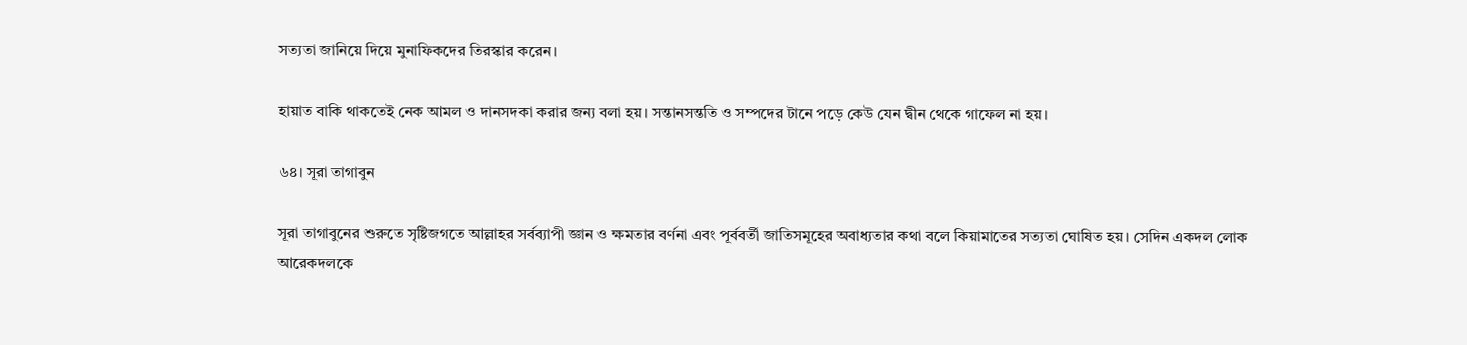সত্যতা জানিয়ে দিয়ে মুনাফিকদের তিরস্কার করেন।

হায়াত বাকি থাকতেই নেক আমল ও দানসদকা করার জন্য বলা হয়। সন্তানসন্ততি ও সম্পদের টানে পড়ে কেউ যেন দ্বীন থেকে গাফেল না হয়।

৬৪। সূরা তাগাবুন

সূরা তাগাবুনের শুরুতে সৃষ্টিজগতে আল্লাহর সর্বব্যাপী জ্ঞান ও ক্ষমতার বর্ণনা এবং পূর্ববর্তী জাতিসমূহের অবাধ্যতার কথা বলে কিয়ামাতের সত্যতা ঘোষিত হয়। সেদিন একদল লোক আরেকদলকে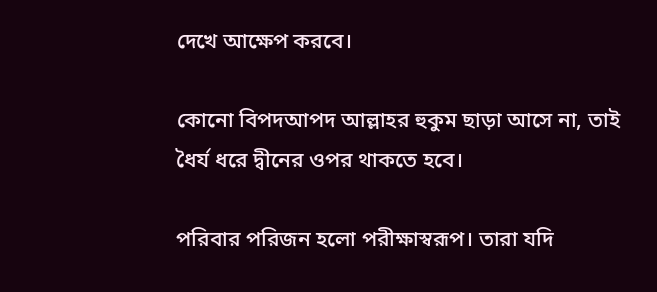দেখে আক্ষেপ করবে।

কোনো বিপদআপদ আল্লাহর হুকুম ছাড়া আসে না, তাই ধৈর্য ধরে দ্বীনের ওপর থাকতে হবে।

পরিবার পরিজন হলো পরীক্ষাস্বরূপ। তারা যদি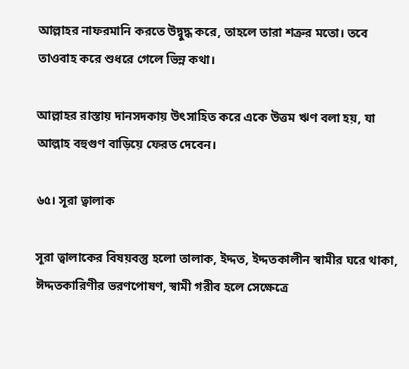আল্লাহর নাফরমানি করতে উদ্বুদ্ধ করে, তাহলে তারা শত্রুর মতো। তবে তাওবাহ করে শুধরে গেলে ভিন্ন কথা।

আল্লাহর রাস্তায় দানসদকায় উৎসাহিত করে একে উত্তম ঋণ বলা হয়, যা আল্লাহ বহুগুণ বাড়িয়ে ফেরত দেবেন।

৬৫। সূরা ত্বালাক

সূরা ত্বালাকের বিষয়বস্তু হলো তালাক, ইদ্দত, ইদ্দতকালীন স্বামীর ঘরে থাকা, ঈদ্দতকারিণীর ভরণপোষণ, স্বামী গরীব হলে সেক্ষেত্রে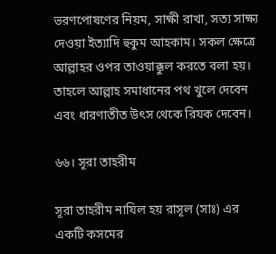ভরণপোষণের নিয়ম, সাক্ষী রাখা, সত্য সাক্ষ্য দেওয়া ইত্যাদি হুকুম আহকাম। সকল ক্ষেত্রে আল্লাহর ওপর তাওয়াক্কুল করতে বলা হয়। তাহলে আল্লাহ সমাধানের পথ খুলে দেবেন এবং ধারণাতীত উৎস থেকে রিযক দেবেন।

৬৬। সূরা তাহরীম

সূরা তাহরীম নাযিল হয় রাসূল (সাঃ) এর একটি কসমের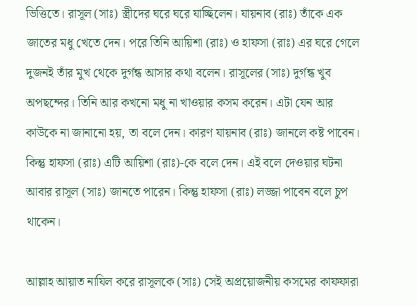ভিত্তিতে। রাসূল (সাঃ) স্ত্রীদের ঘরে ঘরে যাচ্ছিলেন। যায়নাব (রাঃ) তাঁকে এক জাতের মধু খেতে দেন। পরে তিনি আয়িশা (রাঃ) ও হাফসা (রাঃ) এর ঘরে গেলে দুজনই তাঁর মুখ থেকে দুর্গন্ধ আসার কথা বলেন। রাসূলের (সাঃ) দুর্গন্ধ খুব অপছন্দের। তিনি আর কখনো মধু না খাওয়ার কসম করেন। এটা যেন আর কাউকে না জানানো হয়, তা বলে দেন। কারণ যায়নাব (রাঃ) জানলে কষ্ট পাবেন। কিন্তু হাফসা (রাঃ) এটি আয়িশা (রাঃ)-কে বলে দেন। এই বলে দেওয়ার ঘটনা আবার রাসূল (সাঃ) জানতে পারেন। কিন্তু হাফসা (রাঃ) লজ্জা পাবেন বলে চুপ থাকেন।

আল্লাহ আয়াত নাযিল করে রাসূলকে (সাঃ) সেই অপ্রয়োজনীয় কসমের কাফফারা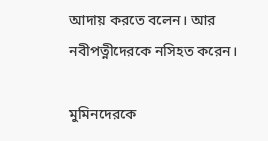আদায় করতে বলেন। আর নবীপত্নীদেরকে নসিহত করেন।

মুমিনদেরকে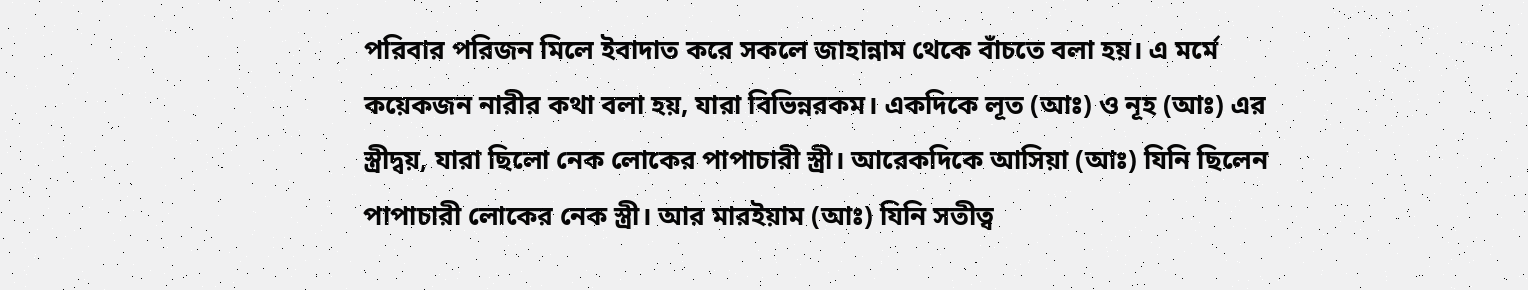পরিবার পরিজন মিলে ইবাদাত করে সকলে জাহান্নাম থেকে বাঁচতে বলা হয়। এ মর্মে কয়েকজন নারীর কথা বলা হয়, যারা বিভিন্নরকম। একদিকে লূত (আঃ) ও নূহ (আঃ) এর স্ত্রীদ্বয়, যারা ছিলো নেক লোকের পাপাচারী স্ত্রী। আরেকদিকে আসিয়া (আঃ) যিনি ছিলেন পাপাচারী লোকের নেক স্ত্রী। আর মারইয়াম (আঃ) যিনি সতীত্ব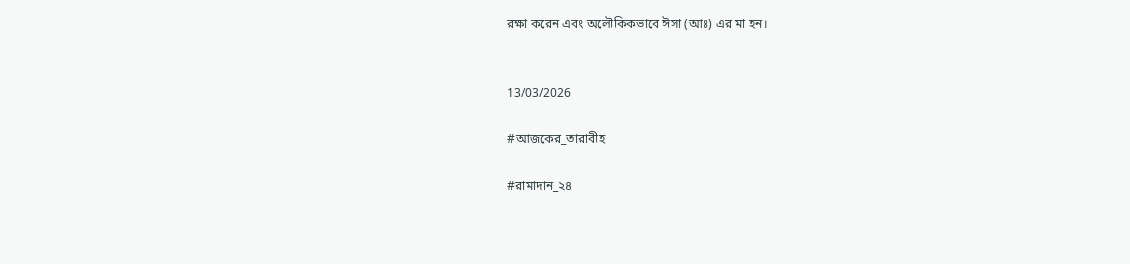রক্ষা করেন এবং অলৌকিকভাবে ঈসা (আঃ) এর মা হন।


13/03/2026

#আজকের_তারাবীহ

#রামাদান_২৪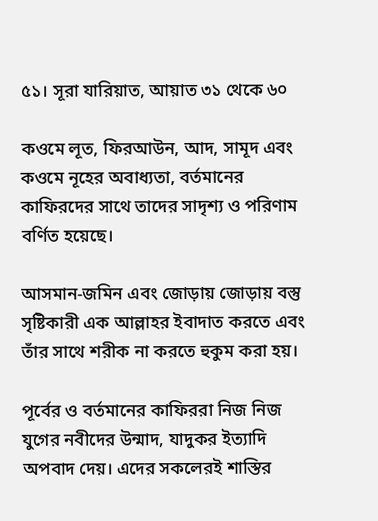৫১। সূরা যারিয়াত, আয়াত ৩১ থেকে ৬০

কওমে লূত, ফিরআউন, আদ, সামূদ এবং কওমে নূহের অবাধ্যতা, বর্তমানের কাফিরদের সাথে তাদের সাদৃশ্য ও পরিণাম বর্ণিত হয়েছে।

আসমান-জমিন এবং জোড়ায় জোড়ায় বস্তু সৃষ্টিকারী এক আল্লাহর ইবাদাত করতে এবং তাঁর সাথে শরীক না করতে হুকুম করা হয়।

পূর্বের ও বর্তমানের কাফিররা নিজ নিজ যুগের নবীদের উন্মাদ, যাদুকর ইত্যাদি অপবাদ দেয়। এদের সকলেরই শাস্তির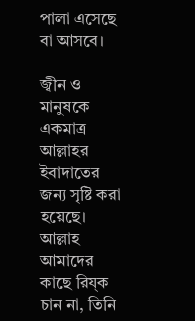পালা এসেছে বা আসবে।

জ্বীন ও মানুষকে একমাত্র আল্লাহর ইবাদাতের জন্য সৃষ্টি করা হয়েছে। আল্লাহ আমাদের কাছে রিয্ক চান না, তিনি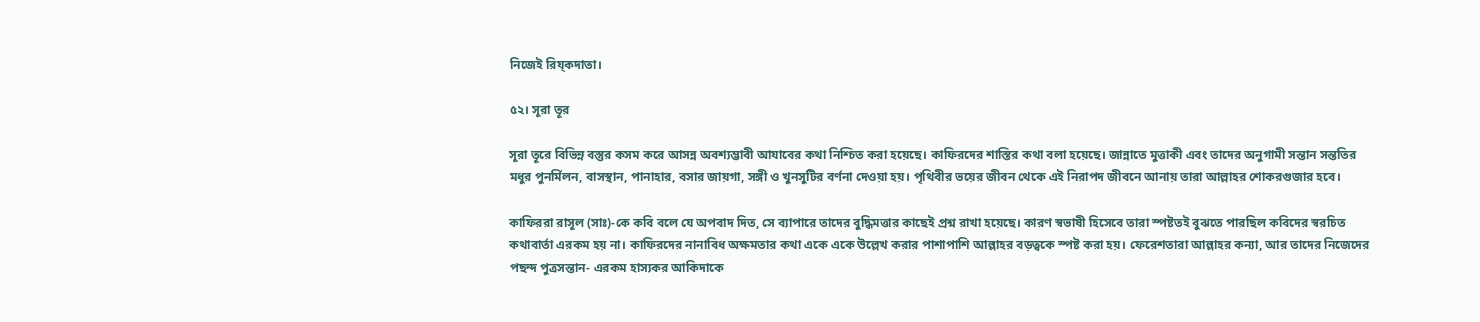নিজেই রিয্কদাতা।

৫২। সূরা তূর

সূরা তূরে বিভিন্ন বস্তুর কসম করে আসন্ন অবশ্যম্ভাবী আযাবের কথা নিশ্চিত করা হয়েছে। কাফিরদের শাস্তির কথা বলা হয়েছে। জান্নাতে মুত্তাকী এবং তাদের অনুগামী সন্তান সন্ততির মধুর পুনর্মিলন, বাসস্থান, পানাহার, বসার জায়গা, সঙ্গী ও খুনসুটির বর্ণনা দেওয়া হয়। পৃথিবীর ভয়ের জীবন থেকে এই নিরাপদ জীবনে আনায় তারা আল্লাহর শোকরগুজার হবে।

কাফিররা রাসূল (সাঃ)-কে কবি বলে যে অপবাদ দিত, সে ব্যাপারে তাদের বুদ্ধিমত্তার কাছেই প্রশ্ন রাখা হয়েছে। কারণ স্বভাষী হিসেবে তারা স্পষ্টতই বুঝতে পারছিল কবিদের স্বরচিত কথাবার্তা এরকম হয় না। কাফিরদের নানাবিধ অক্ষমতার কথা একে একে উল্লেখ করার পাশাপাশি আল্লাহর বড়ত্বকে স্পষ্ট করা হয়। ফেরেশতারা আল্লাহর কন্যা, আর তাদের নিজেদের পছন্দ পুত্রসন্তান- এরকম হাস্যকর আকিদাকে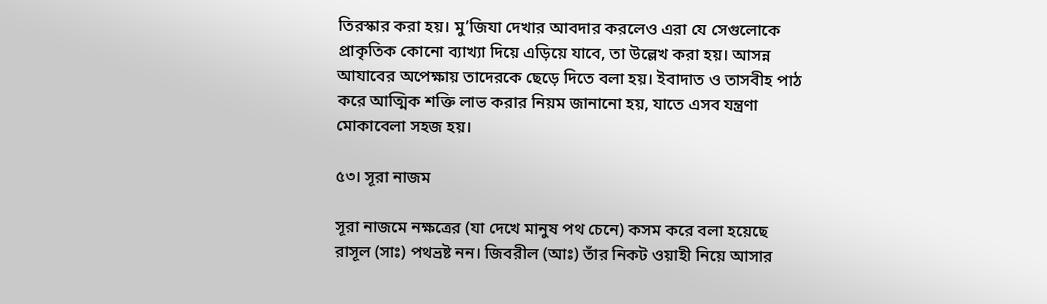তিরস্কার করা হয়। মু’জিযা দেখার আবদার করলেও এরা যে সেগুলোকে প্রাকৃতিক কোনো ব্যাখ্যা দিয়ে এড়িয়ে যাবে, তা উল্লেখ করা হয়। আসন্ন আযাবের অপেক্ষায় তাদেরকে ছেড়ে দিতে বলা হয়। ইবাদাত ও তাসবীহ পাঠ করে আত্মিক শক্তি লাভ করার নিয়ম জানানো হয়, যাতে এসব যন্ত্রণা মোকাবেলা সহজ হয়।

৫৩। সূরা নাজম

সূরা নাজমে নক্ষত্রের (যা দেখে মানুষ পথ চেনে) কসম করে বলা হয়েছে রাসূল (সাঃ) পথভ্রষ্ট নন। জিবরীল (আঃ) তাঁর নিকট ওয়াহী নিয়ে আসার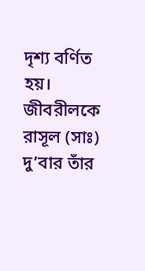দৃশ্য বর্ণিত হয়। জীবরীলকে রাসূল (সাঃ) দু’বার তাঁর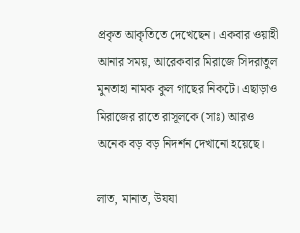প্রকৃত আকৃতিতে দেখেছেন। একবার ওয়াহী আনার সময়, আরেকবার মিরাজে সিদরাতুল মুনতাহা নামক কুল গাছের নিকটে। এছাড়াও মিরাজের রাতে রাসূলকে (সাঃ) আরও অনেক বড় বড় নিদর্শন দেখানো হয়েছে।

লাত, মানাত, উযযা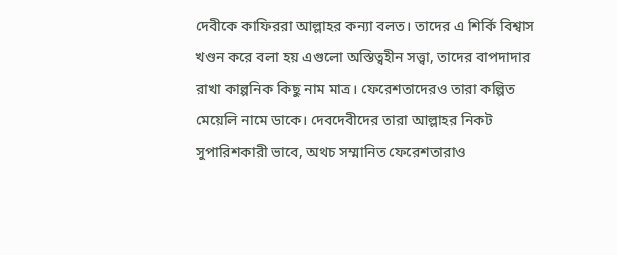দেবীকে কাফিররা আল্লাহর কন্যা বলত। তাদের এ শির্কি বিশ্বাস খণ্ডন করে বলা হয় এগুলো অস্তিত্বহীন সত্ত্বা, তাদের বাপদাদার রাখা কাল্পনিক কিছু নাম মাত্র। ফেরেশতাদেরও তারা কল্পিত মেয়েলি নামে ডাকে। দেবদেবীদের তারা আল্লাহর নিকট সুপারিশকারী ভাবে, অথচ সম্মানিত ফেরেশতারাও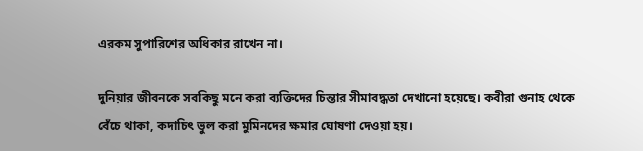এরকম সুপারিশের অধিকার রাখেন না।

দুনিয়ার জীবনকে সবকিছু মনে করা ব্যক্তিদের চিন্তার সীমাবদ্ধতা দেখানো হয়েছে। কবীরা গুনাহ থেকে বেঁচে থাকা, কদাচিৎ ভুল করা মুমিনদের ক্ষমার ঘোষণা দেওয়া হয়।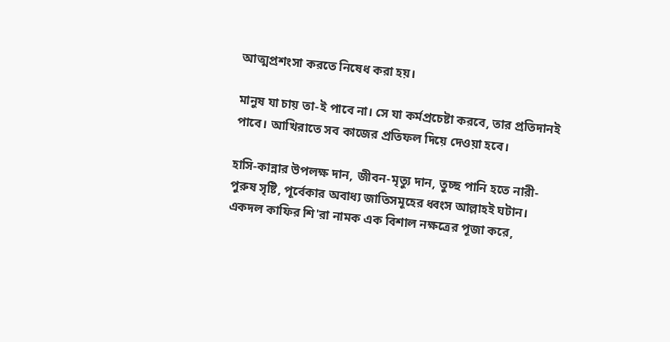আত্মপ্রশংসা করতে নিষেধ করা হয়।

মানুষ যা চায় তা-ই পাবে না। সে যা কর্মপ্রচেষ্টা করবে, তার প্রতিদানই পাবে। আখিরাতে সব কাজের প্রতিফল দিয়ে দেওয়া হবে।

হাসি-কান্নার উপলক্ষ দান, জীবন-মৃত্যু দান, তুচ্ছ পানি হতে নারী-পুরুষ সৃষ্টি, পূর্বেকার অবাধ্য জাতিসমূহের ধ্বংস আল্লাহই ঘটান। একদল কাফির শি'রা নামক এক বিশাল নক্ষত্রের পূজা করে,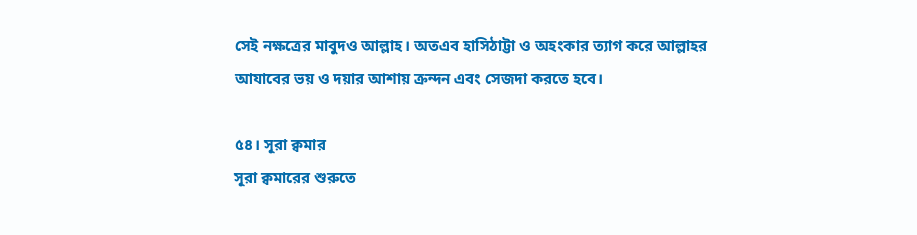সেই নক্ষত্রের মাবুদও আল্লাহ। অতএব হাসিঠাট্টা ও অহংকার ত্যাগ করে আল্লাহর আযাবের ভয় ও দয়ার আশায় ক্রন্দন এবং সেজদা করতে হবে।

৫৪। সূরা ক্বমার
সূরা ক্বমারের শুরুতে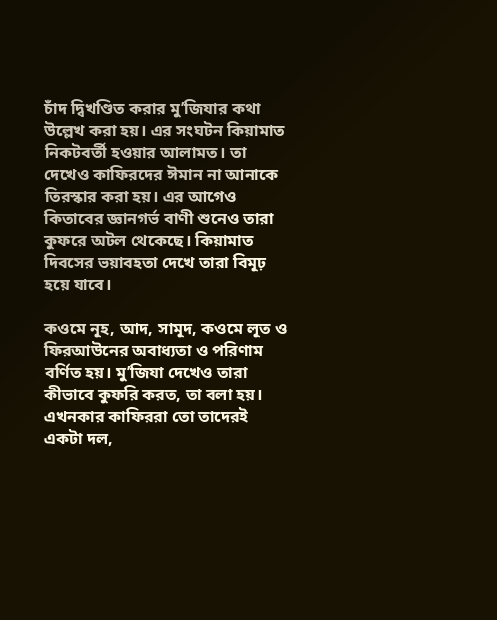চাঁদ দ্বিখণ্ডিত করার মু’জিযার কথা উল্লেখ করা হয়। এর সংঘটন কিয়ামাত নিকটবর্তী হওয়ার আলামত। তা দেখেও কাফিরদের ঈমান না আনাকে তিরস্কার করা হয়। এর আগেও কিতাবের জ্ঞানগর্ভ বাণী শুনেও তারা কুফরে অটল থেকেছে। কিয়ামাত দিবসের ভয়াবহতা দেখে তারা বিমূঢ় হয়ে যাবে।

কওমে নূহ, আদ, সামূদ, কওমে লূত ও ফিরআউনের অবাধ্যতা ও পরিণাম বর্ণিত হয়। মু’জিযা দেখেও তারা কীভাবে কুফরি করত, তা বলা হয়। এখনকার কাফিররা তো তাদেরই একটা দল,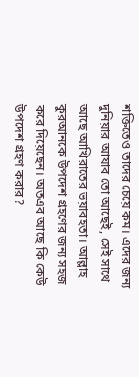শক্তিতেও তাদের চেয়ে কম। এদের জন্য দুনিয়ার আযাব তো আছেই, সেই সাথে আছে আখিরাতের ভয়াবহতা। আল্লাহ কুরআনকে উপদেশ গ্রহণের জন্য সহজ করে দিয়েছেন। অতএব আছে কি কেউ উপদেশ গ্রহণ করার?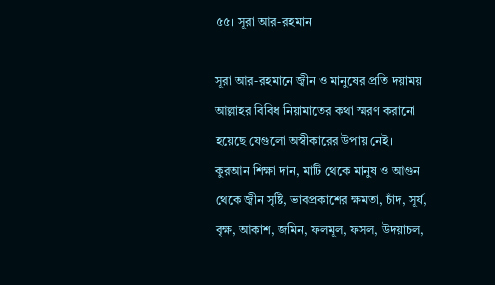৫৫। সূরা আর-রহমান

সূরা আর-রহমানে জ্বীন ও মানুষের প্রতি দয়াময় আল্লাহর বিবিধ নিয়ামাতের কথা স্মরণ করানো হয়েছে যেগুলো অস্বীকারের উপায় নেই। কুরআন শিক্ষা দান, মাটি থেকে মানুষ ও আগুন থেকে জ্বীন সৃষ্টি, ভাবপ্রকাশের ক্ষমতা, চাঁদ, সূর্য, বৃক্ষ, আকাশ, জমিন, ফলমূল, ফসল, উদয়াচল,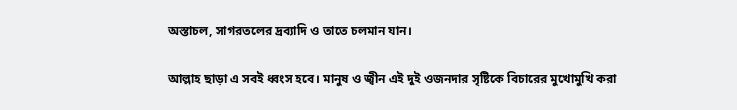অস্তাচল, সাগরতলের দ্রব্যাদি ও তাতে চলমান যান।

আল্লাহ ছাড়া এ সবই ধ্বংস হবে। মানুষ ও জ্বীন এই দুই ওজনদার সৃষ্টিকে বিচারের মুখোমুখি করা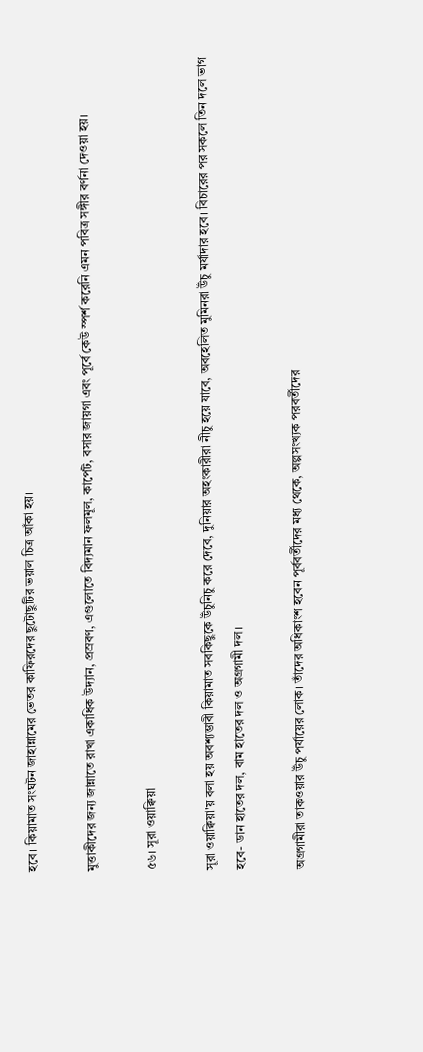হবে। কিয়ামাত সংঘটন জাহান্নামের ভেতর কাফিরদের ছুটোছুটির ভয়াল চিত্র আঁকা হয়।

মুত্তাকীদের জন্য জান্নাতে রাখা একাধিক উদ্যান, প্রস্রবণ, এগুলোতে বিদ্যমান ফলমূল, কার্পেট, বসার জায়গা এবং পূর্বে কেউ স্পর্শ করেনি এমন পবিত্র সঙ্গীর বর্ণনা দেওয়া হয়।

৫৬। সূরা ওয়াক্বিয়া

সূরা ওয়াক্বিয়া'য় বলা হয় অবশ্যম্ভাবী কিয়ামাত সবকিছুকে উঁচুনিচু করে দেবে, দুনিয়ার অহংকারীরা নীচু হয়ে যাবে, অবহেলিত মুমিনরা উঁচু মর্যাদার হবে। বিচারের পর সকলে তিন দলে ভাগ হবে- ডান হাতের দল, বাম হাতের দল ও অগ্রগামী দল।

অগ্রগামীরা তাকওয়ার উঁচু পর্যায়ের লোক। তাঁদের অধিকাংশ হবেন পূর্ববর্তীদের মধ্য থেকে, অল্পসংখ্যক পরবর্তীদের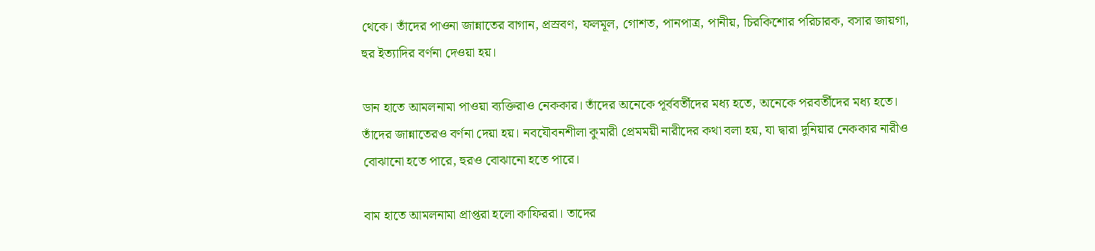থেকে। তাঁদের পাওনা জান্নাতের বাগান, প্রস্রবণ, ফলমূল, গোশত, পানপাত্র, পানীয়, চিরকিশোর পরিচারক, বসার জায়গা, হুর ইত্যাদির বর্ণনা দেওয়া হয়।

ডান হাতে আমলনামা পাওয়া ব্যক্তিরাও নেককার। তাঁদের অনেকে পূর্ববর্তীদের মধ্য হতে, অনেকে পরবর্তীদের মধ্য হতে। তাঁদের জান্নাতেরও বর্ণনা দেয়া হয়। নবযৌবনশীলা কুমারী প্রেমময়ী নারীদের কথা বলা হয়, যা দ্বারা দুনিয়ার নেককার নারীও বোঝানো হতে পারে, হুরও বোঝানো হতে পারে।

বাম হাতে আমলনামা প্রাপ্তরা হলো কাফিররা। তাদের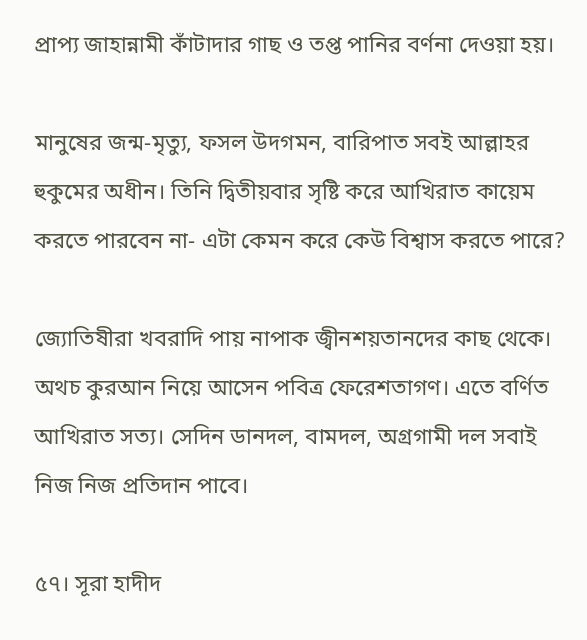প্রাপ্য জাহান্নামী কাঁটাদার গাছ ও তপ্ত পানির বর্ণনা দেওয়া হয়।

মানুষের জন্ম-মৃত্যু, ফসল উদগমন, বারিপাত সবই আল্লাহর হুকুমের অধীন। তিনি দ্বিতীয়বার সৃষ্টি করে আখিরাত কায়েম করতে পারবেন না- এটা কেমন করে কেউ বিশ্বাস করতে পারে?

জ্যোতিষীরা খবরাদি পায় নাপাক জ্বীনশয়তানদের কাছ থেকে। অথচ কুরআন নিয়ে আসেন পবিত্র ফেরেশতাগণ। এতে বর্ণিত আখিরাত সত্য। সেদিন ডানদল, বামদল, অগ্রগামী দল সবাই নিজ নিজ প্রতিদান পাবে।

৫৭। সূরা হাদীদ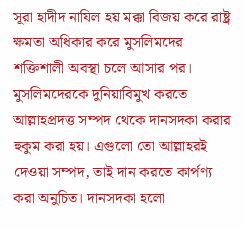সূরা হাদীদ নাযিল হয় মক্কা বিজয় করে রাষ্ট্র ক্ষমতা অধিকার করে মুসলিমদের শক্তিশালী অবস্থা চলে আসার পর। মুসলিমদেরকে দুনিয়াবিমুখ করতে আল্লাহপ্রদত্ত সম্পদ থেকে দানসদকা করার হুকুম করা হয়। এগুলো তো আল্লাহরই দেওয়া সম্পদ, তাই দান করতে কার্পণ্য করা অনুচিত। দানসদকা হলো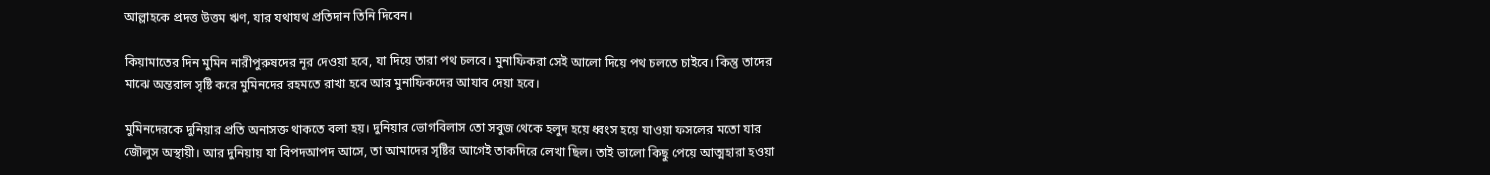আল্লাহকে প্রদত্ত উত্তম ঋণ, যার যথাযথ প্রতিদান তিনি দিবেন।

কিয়ামাতের দিন মুমিন নারীপুরুষদের নূর দেওয়া হবে, যা দিয়ে তারা পথ চলবে। মুনাফিকরা সেই আলো দিয়ে পথ চলতে চাইবে। কিন্তু তাদের মাঝে অন্তরাল সৃষ্টি করে মুমিনদের রহমতে রাখা হবে আর মুনাফিকদের আযাব দেয়া হবে।

মুমিনদেরকে দুনিয়ার প্রতি অনাসক্ত থাকতে বলা হয়। দুনিয়ার ভোগবিলাস তো সবুজ থেকে হলুদ হয়ে ধ্বংস হয়ে যাওয়া ফসলের মতো যার জৌলুস অস্থায়ী। আর দুনিয়ায় যা বিপদআপদ আসে, তা আমাদের সৃষ্টির আগেই তাকদিরে লেখা ছিল। তাই ভালো কিছু পেয়ে আত্মহারা হওয়া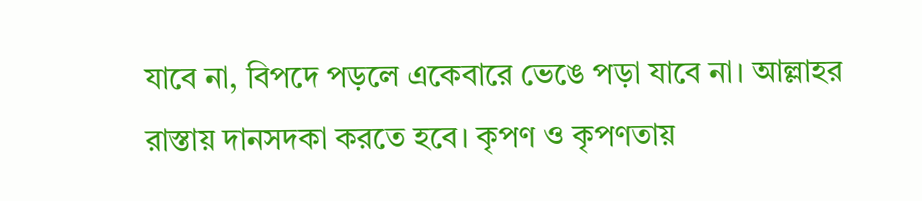যাবে না, বিপদে পড়লে একেবারে ভেঙে পড়া যাবে না। আল্লাহর রাস্তায় দানসদকা করতে হবে। কৃপণ ও কৃপণতায়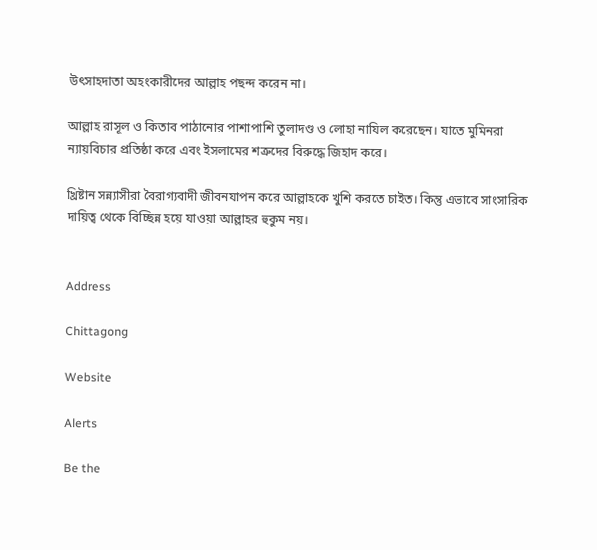উৎসাহদাতা অহংকারীদের আল্লাহ পছন্দ করেন না।

আল্লাহ রাসূল ও কিতাব পাঠানোর পাশাপাশি তুলাদণ্ড ও লোহা নাযিল করেছেন। যাতে মুমিনরা ন্যায়বিচার প্রতিষ্ঠা করে এবং ইসলামের শত্রুদের বিরুদ্ধে জিহাদ করে।

খ্রিষ্টান সন্ন্যাসীরা বৈরাগ্যবাদী জীবনযাপন করে আল্লাহকে খুশি করতে চাইত। কিন্তু এভাবে সাংসারিক দায়িত্ব থেকে বিচ্ছিন্ন হয়ে যাওয়া আল্লাহর হুকুম নয়।


Address

Chittagong

Website

Alerts

Be the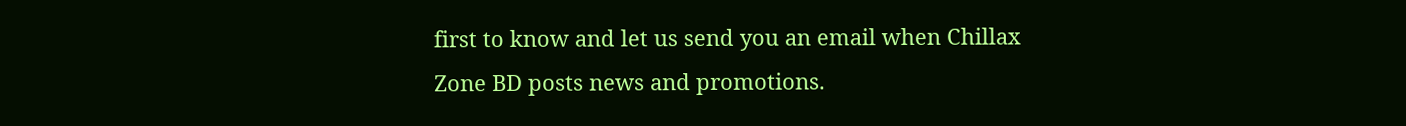first to know and let us send you an email when Chillax Zone BD posts news and promotions.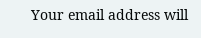Your email address will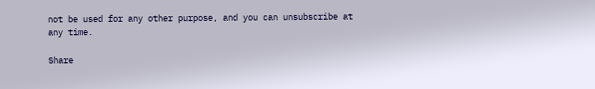not be used for any other purpose, and you can unsubscribe at any time.

Share